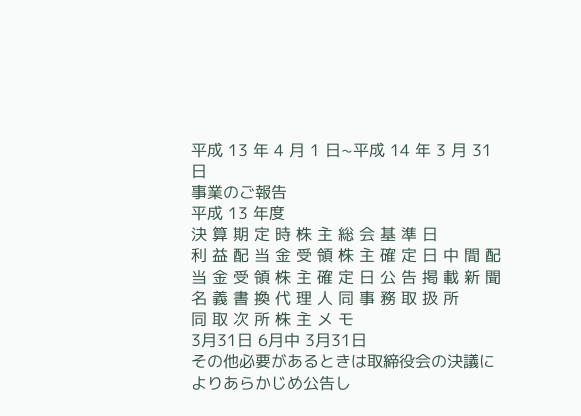平成 13 年 4 月 1 日∼平成 14 年 3 月 31 日
事業のご報告
平成 13 年度
決 算 期 定 時 株 主 総 会 基 準 日
利 益 配 当 金 受 領 株 主 確 定 日 中 間 配 当 金 受 領 株 主 確 定 日 公 告 掲 載 新 聞
名 義 書 換 代 理 人 同 事 務 取 扱 所
同 取 次 所 株 主 メ モ
3月31日 6月中 3月31日
その他必要があるときは取締役会の決議によりあらかじめ公告し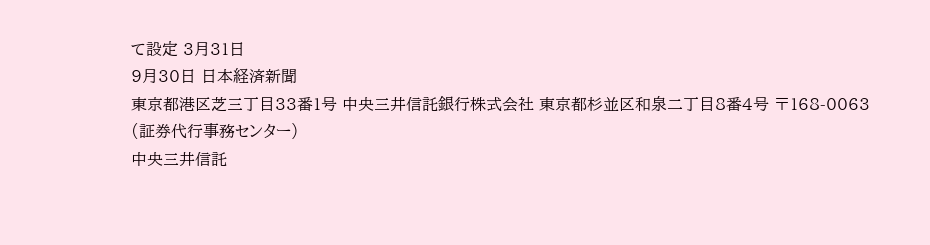て設定 3月31日
9月30日 日本経済新聞
東京都港区芝三丁目33番1号 中央三井信託銀行株式会社 東京都杉並区和泉二丁目8番4号 〒168-0063
(証券代行事務センター)
中央三井信託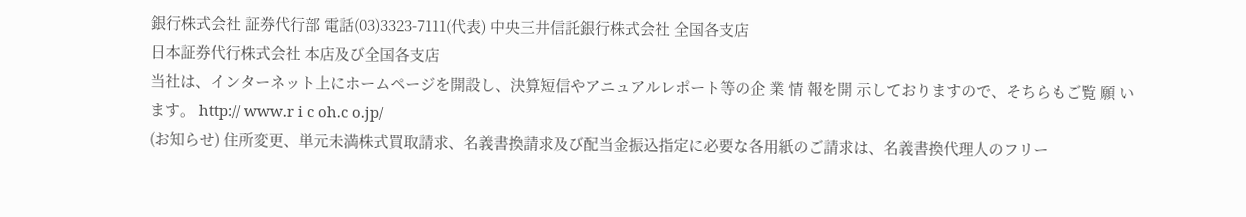銀行株式会社 証券代行部 電話(03)3323-7111(代表) 中央三井信託銀行株式会社 全国各支店
日本証券代行株式会社 本店及び全国各支店
当社は、インターネット上にホームページを開設し、決算短信やアニュアルレポート等の企 業 情 報を開 示しておりますので、そちらもご覧 願 います。 http:// www.r i c oh.c o.jp/
(お知らせ) 住所変更、単元未満株式買取請求、名義書換請求及び配当金振込指定に必要な各用紙のご請求は、名義書換代理人のフリー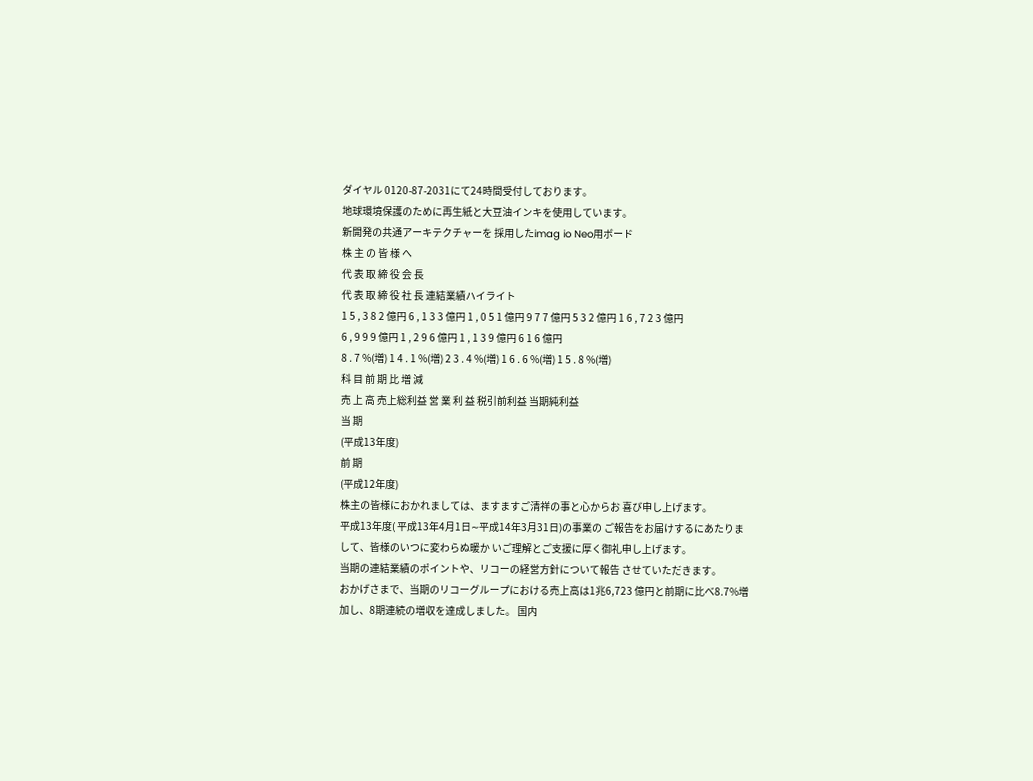ダイヤル 0120-87-2031にて24時間受付しております。
地球環境保護のために再生紙と大豆油インキを使用しています。
新開発の共通アーキテクチャーを 採用したimag io Neo用ボード
株 主 の 皆 様 へ
代 表 取 締 役 会 長
代 表 取 締 役 社 長 連結業績ハイライト
1 5 , 3 8 2 億円 6 , 1 3 3 億円 1 , 0 5 1 億円 9 7 7 億円 5 3 2 億円 1 6 , 7 2 3 億円
6 , 9 9 9 億円 1 , 2 9 6 億円 1 , 1 3 9 億円 6 1 6 億円
8 . 7 %(増) 1 4 . 1 %(増) 2 3 . 4 %(増) 1 6 . 6 %(増) 1 5 . 8 %(増)
科 目 前 期 比 増 減
売 上 高 売上総利益 営 業 利 益 税引前利益 当期純利益
当 期
(平成13年度)
前 期
(平成12年度)
株主の皆様におかれましては、ますますご清祥の事と心からお 喜び申し上げます。
平成13年度( 平成13年4月1日∼平成14年3月31日)の事業の ご報告をお届けするにあたりまして、皆様のいつに変わらぬ暖か いご理解とご支援に厚く御礼申し上げます。
当期の連結業績のポイントや、リコーの経営方針について報告 させていただきます。
おかげさまで、当期のリコーグループにおける売上高は1兆6,723 億円と前期に比べ8.7%増加し、8期連続の増収を達成しました。 国内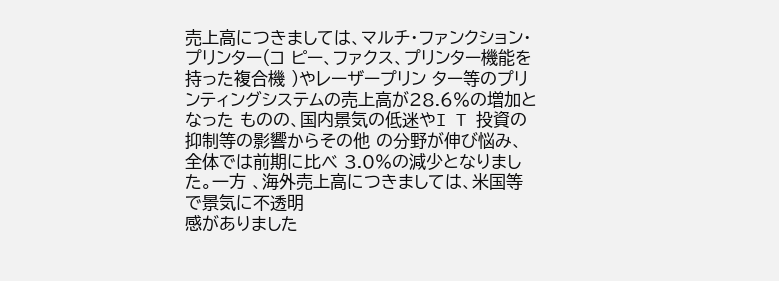売上高につきましては、マルチ・ファンクション・プリンター(コ ピー、ファクス、プリンター機能を持った複合機 )やレーザープリン ター等のプリンティングシステムの売上高が28.6%の増加となった ものの、国内景気の低迷やI T 投資の抑制等の影響からその他 の分野が伸び悩み、全体では前期に比べ 3.0%の減少となりまし た。一方 、海外売上高につきましては、米国等で景気に不透明
感がありました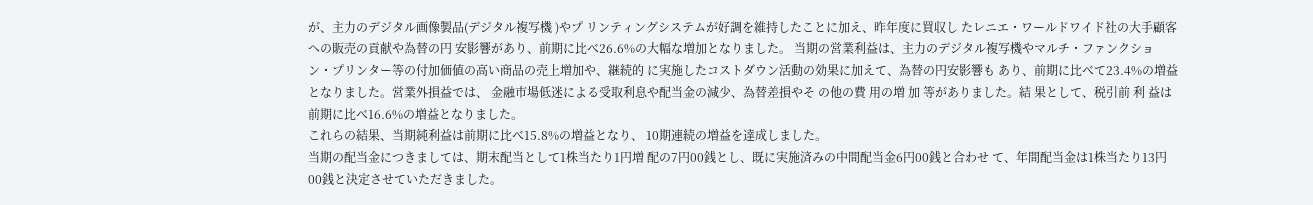が、主力のデジタル画像製品(デジタル複写機 )やプ リンティングシステムが好調を維持したことに加え、昨年度に買収し たレニエ・ワールドワイド社の大手顧客への販売の貢献や為替の円 安影響があり、前期に比べ26.6%の大幅な増加となりました。 当期の営業利益は、主力のデジタル複写機やマルチ・ファンクショ ン・プリンター等の付加価値の高い商品の売上増加や、継続的 に実施したコストダウン活動の効果に加えて、為替の円安影響も あり、前期に比べて23.4%の増益となりました。営業外損益では、 金融市場低迷による受取利息や配当金の減少、為替差損やそ の他の費 用の増 加 等がありました。結 果として、税引前 利 益は 前期に比べ16.6%の増益となりました。
これらの結果、当期純利益は前期に比べ15.8%の増益となり、 10期連続の増益を達成しました。
当期の配当金につきましては、期末配当として1株当たり1円増 配の7円00銭とし、既に実施済みの中間配当金6円00銭と合わせ て、年間配当金は1株当たり13円00銭と決定させていただきました。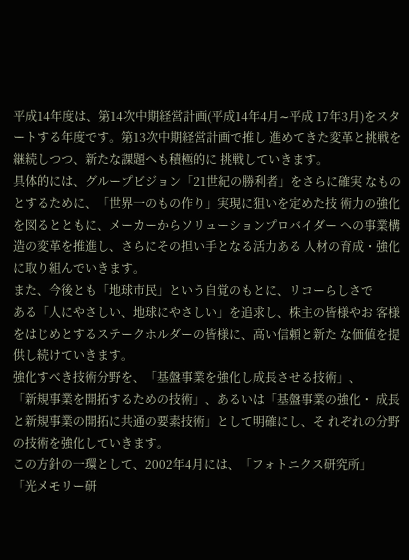平成14年度は、第14次中期経営計画(平成14年4月∼平成 17年3月)をスタートする年度です。第13次中期経営計画で推し 進めてきた変革と挑戦を継続しつつ、新たな課題へも積極的に 挑戦していきます。
具体的には、グループビジョン「21世紀の勝利者」をさらに確実 なものとするために、「世界一のもの作り」実現に狙いを定めた技 術力の強化を図るとともに、メーカーからソリューションプロバイダー への事業構造の変革を推進し、さらにその担い手となる活力ある 人材の育成・強化に取り組んでいきます。
また、今後とも「地球市民」という自覚のもとに、リコーらしさで
ある「人にやさしい、地球にやさしい」を追求し、株主の皆様やお 客様をはじめとするステークホルダーの皆様に、高い信頼と新た な価値を提供し続けていきます。
強化すべき技術分野を、「基盤事業を強化し成長させる技術」、
「新規事業を開拓するための技術」、あるいは「基盤事業の強化・ 成長と新規事業の開拓に共通の要素技術」として明確にし、そ れぞれの分野の技術を強化していきます。
この方針の一環として、2002年4月には、「フォトニクス研究所」
「光メモリー研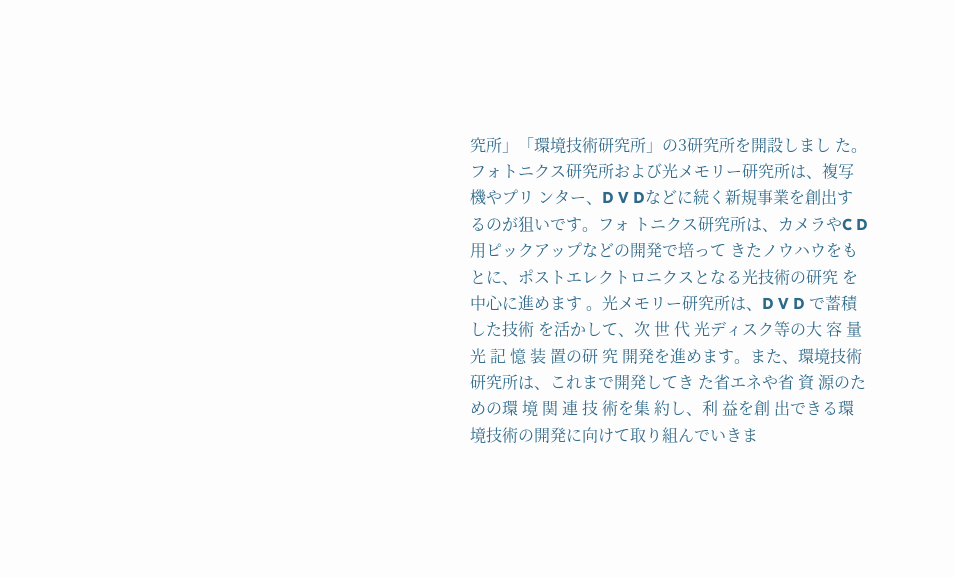究所」「環境技術研究所」の3研究所を開設しまし た。フォトニクス研究所および光メモリー研究所は、複写機やプリ ンター、D V Dなどに続く新規事業を創出するのが狙いです。フォ トニクス研究所は、カメラやC D 用ピックアップなどの開発で培って きたノウハウをもとに、ポストエレクトロニクスとなる光技術の研究 を中心に進めます 。光メモリー研究所は、D V D で蓄積した技術 を活かして、次 世 代 光ディスク等の大 容 量 光 記 憶 装 置の研 究 開発を進めます。また、環境技術研究所は、これまで開発してき た省エネや省 資 源のための環 境 関 連 技 術を集 約し、利 益を創 出できる環境技術の開発に向けて取り組んでいきま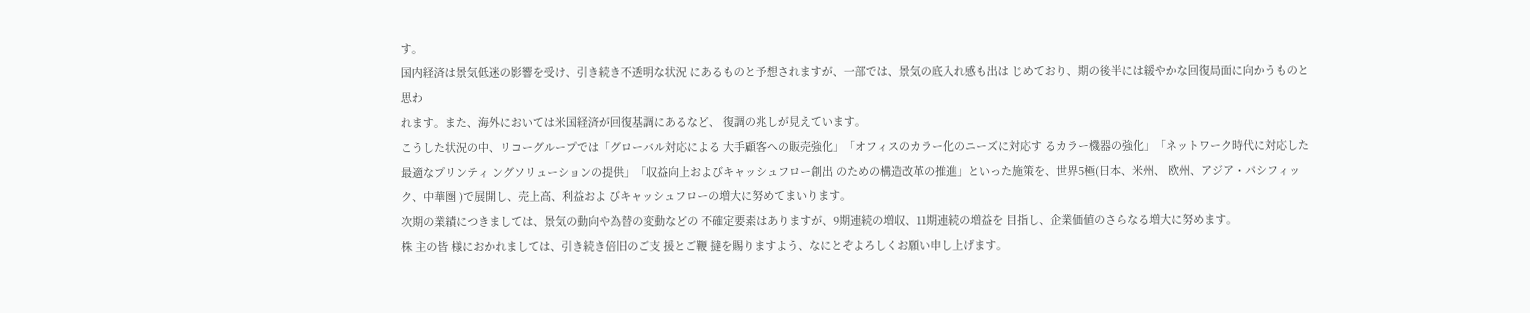す。
国内経済は景気低迷の影響を受け、引き続き不透明な状況 にあるものと予想されますが、一部では、景気の底入れ感も出は じめており、期の後半には緩やかな回復局面に向かうものと思わ
れます。また、海外においては米国経済が回復基調にあるなど、 復調の兆しが見えています。
こうした状況の中、リコーグループでは「グローバル対応による 大手顧客への販売強化」「オフィスのカラー化のニーズに対応す るカラー機器の強化」「ネットワーク時代に対応した最適なプリンティ ングソリューションの提供」「収益向上およびキャッシュフロー創出 のための構造改革の推進」といった施策を、世界5極(日本、米州、 欧州、アジア・パシフィック、中華圏 )で展開し、売上高、利益およ びキャッシュフローの増大に努めてまいります。
次期の業績につきましては、景気の動向や為替の変動などの 不確定要素はありますが、9期連続の増収、11期連続の増益を 目指し、企業価値のさらなる増大に努めます。
株 主の皆 様におかれましては、引き続き倍旧のご支 援とご鞭 撻を賜りますよう、なにとぞよろしくお願い申し上げます。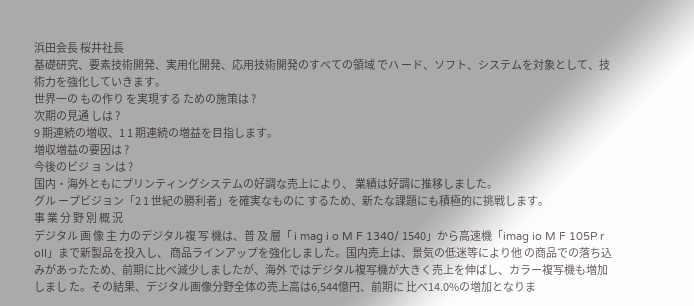浜田会長 桜井社長
基礎研究、要素技術開発、実用化開発、応用技術開発のすべての領域 でハ ード、ソフト、システムを対象として、技術力を強化していきます。
世界一の もの作り を実現する ための施策は ?
次期の見通 しは ?
9 期連続の増収、1 1 期連続の増益を目指します。
増収増益の要因は ?
今後のビジ ョ ンは ?
国内・海外ともにプリンティングシステムの好調な売上により、 業績は好調に推移しました。
グル ープビジョン「2 1 世紀の勝利者」を確実なものに するため、新たな課題にも積極的に挑戦します。
事 業 分 野 別 概 況
デジタル 画 像 主 力のデジタル複 写 機は、普 及 層「 i mag i o M F 1340/ 1540」から高速機「imag io M F 105P r oII」まで新製品を投入し、 商品ラインアップを強化しました。国内売上は、景気の低迷等により他 の商品での落ち込みがあったため、前期に比べ減少しましたが、海外 ではデジタル複写機が大きく売上を伸ばし、カラー複写機も増加しまし た。その結果、デジタル画像分野全体の売上高は6,544億円、前期に 比べ14.0%の増加となりま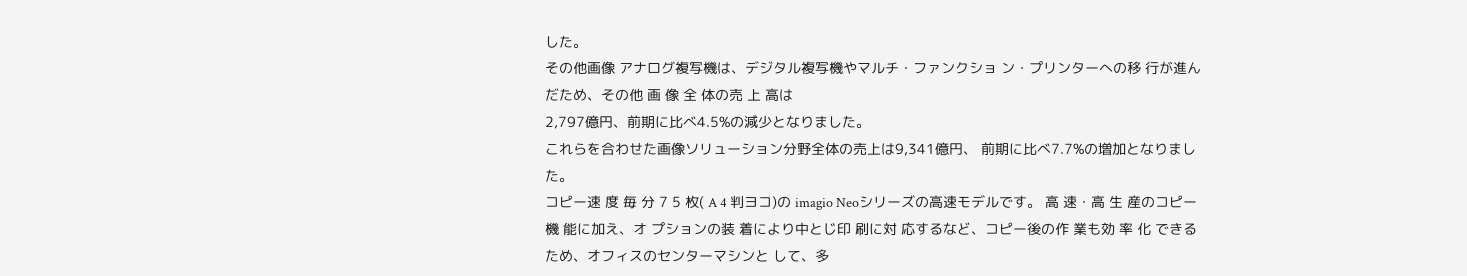した。
その他画像 アナログ複写機は、デジタル複写機やマルチ・ファンクショ ン・プリンターへの移 行が進んだため、その他 画 像 全 体の売 上 高は
2,797億円、前期に比べ4.5%の減少となりました。
これらを合わせた画像ソリューション分野全体の売上は9,341億円、 前期に比べ7.7%の増加となりました。
コピー速 度 毎 分 7 5 枚( A 4 判ヨコ)の imagio Neoシリーズの高速モデルです。 高 速・高 生 産のコピー機 能に加え、オ プションの装 着により中とじ印 刷に対 応するなど、コピー後の作 業も効 率 化 できるため、オフィスのセンターマシンと して、多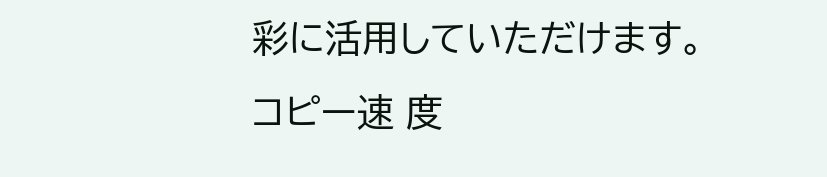彩に活用していただけます。
コピー速 度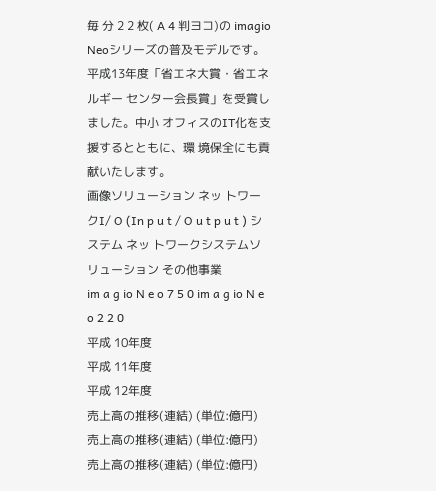毎 分 2 2 枚( A 4 判ヨコ)の imagio Neoシリーズの普及モデルです。 平成13年度「省エネ大賞・省エネルギー センター会長賞」を受賞しました。中小 オフィスのIT化を支 援するとともに、環 境保全にも貢献いたします。
画像ソリューション ネッ トワークI/ O (In p u t / O u t p u t ) システム ネッ トワークシステムソリューション その他事業
im a g io N e o 7 5 0 im a g io N e o 2 2 0
平成 10年度
平成 11年度
平成 12年度
売上高の推移(連結) (単位:億円) 売上高の推移(連結) (単位:億円) 売上高の推移(連結) (単位:億円)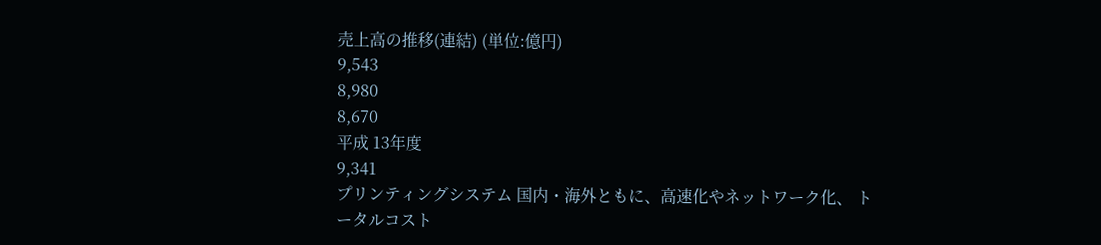売上高の推移(連結) (単位:億円)
9,543
8,980
8,670
平成 13年度
9,341
プリンティングシステム 国内・海外ともに、高速化やネットワーク化、 トータルコスト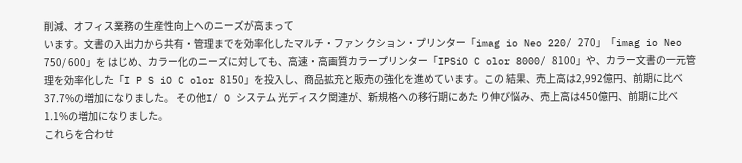削減、オフィス業務の生産性向上へのニーズが高まって
います。文書の入出力から共有・管理までを効率化したマルチ・ファン クション・プリンター「imag io Neo 220/ 270」「imag io Neo 750/ 600」を はじめ、カラー化のニーズに対しても、高速・高画質カラープリンター「IPSiO C olor 8000/ 8100」や、カラー文書の一元管理を効率化した「I P S iO C olor 8150」を投入し、商品拡充と販売の強化を進めています。この 結果、売上高は2,992億円、前期に比べ37.7%の増加になりました。 その他I/ O システム 光ディスク関連が、新規格への移行期にあた り伸び悩み、売上高は450億円、前期に比べ1.1%の増加になりました。
これらを合わせ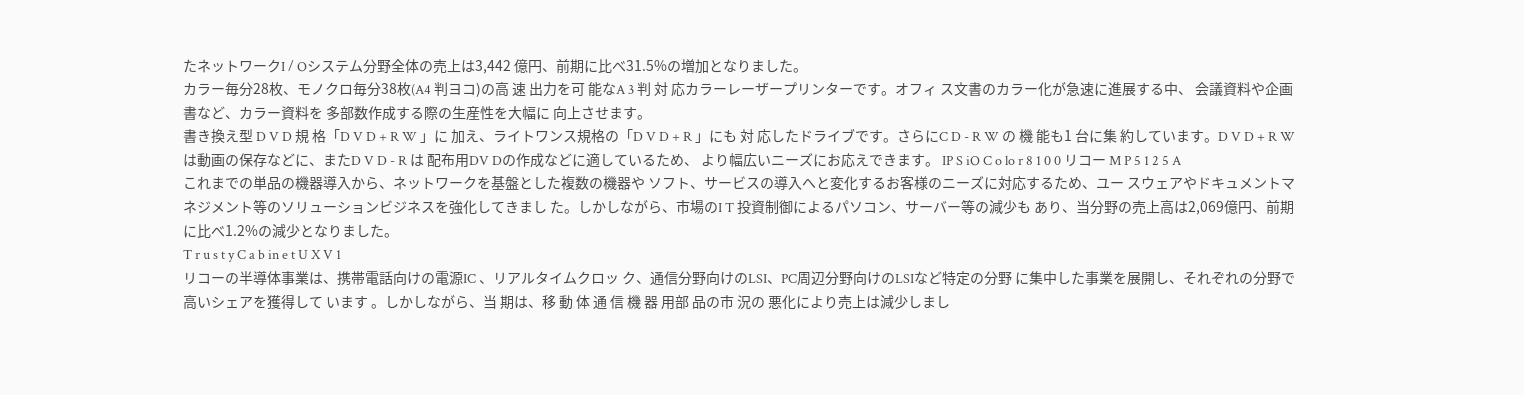たネットワークI / Oシステム分野全体の売上は3,442 億円、前期に比べ31.5%の増加となりました。
カラー毎分28枚、モノクロ毎分38枚(A4 判ヨコ)の高 速 出力を可 能なA 3 判 対 応カラーレーザープリンターです。オフィ ス文書のカラー化が急速に進展する中、 会議資料や企画書など、カラー資料を 多部数作成する際の生産性を大幅に 向上させます。
書き換え型 D V D 規 格「D V D + R W 」に 加え、ライトワンス規格の「D V D + R 」にも 対 応したドライブです。さらにC D - R W の 機 能も1 台に集 約しています。D V D + R Wは動画の保存などに、またD V D - R は 配布用DV Dの作成などに適しているため、 より幅広いニーズにお応えできます。 IP S iO C o lo r 8 1 0 0 リコー M P 5 1 2 5 A
これまでの単品の機器導入から、ネットワークを基盤とした複数の機器や ソフト、サービスの導入へと変化するお客様のニーズに対応するため、ユー スウェアやドキュメントマネジメント等のソリューションビジネスを強化してきまし た。しかしながら、市場のI T 投資制御によるパソコン、サーバー等の減少も あり、当分野の売上高は2,069億円、前期に比べ1.2%の減少となりました。
T r u s t y C a b in e t U X V 1
リコーの半導体事業は、携帯電話向けの電源IC 、リアルタイムクロッ ク、通信分野向けのLSI、PC周辺分野向けのLSIなど特定の分野 に集中した事業を展開し、それぞれの分野で高いシェアを獲得して います 。しかしながら、当 期は、移 動 体 通 信 機 器 用部 品の市 況の 悪化により売上は減少しまし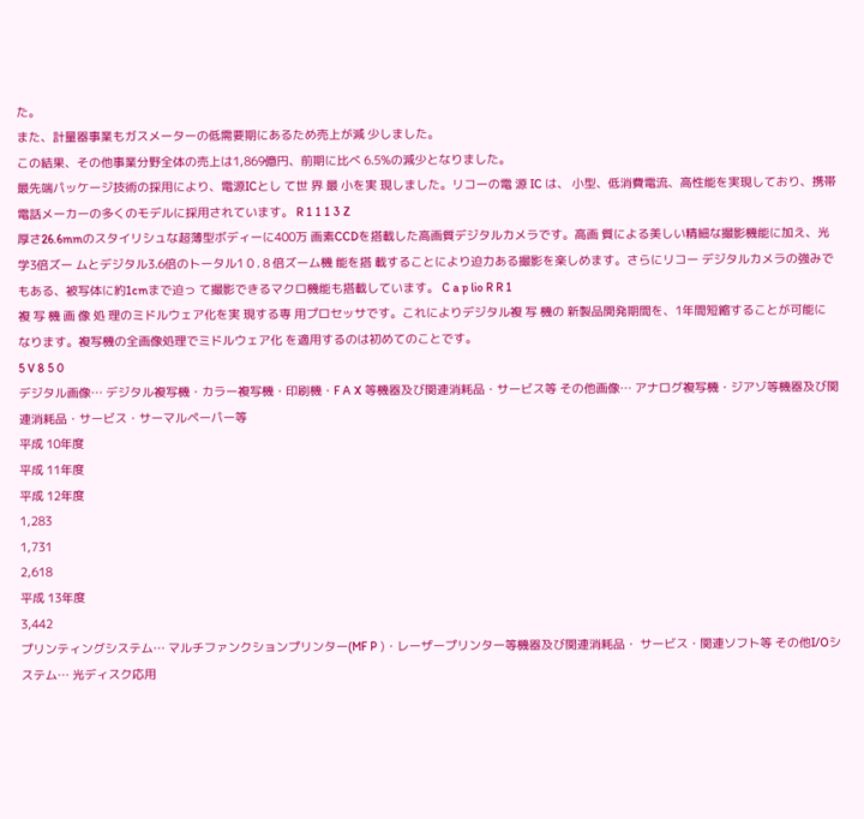た。
また、計量器事業もガスメーターの低需要期にあるため売上が減 少しました。
この結果、その他事業分野全体の売上は1,869億円、前期に比べ 6.5%の減少となりました。
最先端パッケージ技術の採用により、電源ICとし て世 界 最 小を実 現しました。リコーの電 源 IC は、 小型、低消費電流、高性能を実現しており、携帯 電話メーカーの多くのモデルに採用されています。 R 1 1 1 3 Z
厚さ26.6mmのスタイリシュな超薄型ボディーに400万 画素CCDを搭載した高画質デジタルカメラです。高画 質による美しい精細な撮影機能に加え、光学3倍ズー ムとデジタル3.6倍のトータル1 0 . 8 倍ズーム機 能を搭 載することにより迫力ある撮影を楽しめます。さらにリコー デジタルカメラの強みでもある、被写体に約1cmまで迫っ て撮影できるマクロ機能も搭載しています。 C a p lio R R 1
複 写 機 画 像 処 理のミドルウェア化を実 現する専 用プロセッサです。これによりデジタル複 写 機の 新製品開発期間を、1年間短縮することが可能に なります。複写機の全画像処理でミドルウェア化 を適用するのは初めてのことです。
5 V 8 5 0
デジタル画像… デジタル複写機・カラー複写機・印刷機・F A X 等機器及び関連消耗品・サービス等 その他画像… アナログ複写機・ジアゾ等機器及び関連消耗品・サービス・サーマルペーパー等
平成 10年度
平成 11年度
平成 12年度
1,283
1,731
2,618
平成 13年度
3,442
プリンティングシステム… マルチファンクションプリンター(MF P )・レーザープリンター等機器及び関連消耗品・ サービス・関連ソフト等 その他I/Oシステム… 光ディスク応用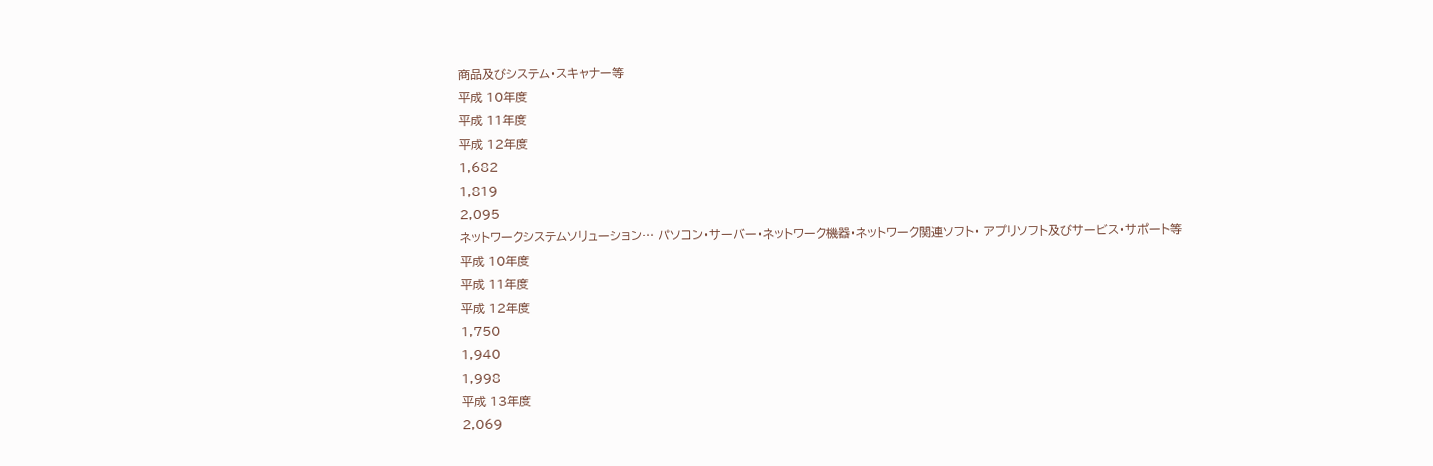商品及びシステム・スキャナー等
平成 10年度
平成 11年度
平成 12年度
1,682
1,819
2,095
ネットワークシステムソリューション… パソコン・サーバー・ネットワーク機器・ネットワーク関連ソフト・ アプリソフト及びサービス・サポート等
平成 10年度
平成 11年度
平成 12年度
1,750
1,940
1,998
平成 13年度
2,069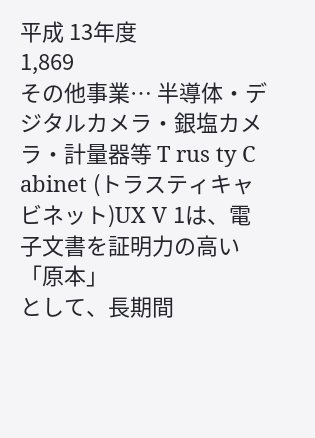平成 13年度
1,869
その他事業… 半導体・デジタルカメラ・銀塩カメラ・計量器等 T rus ty C abinet (トラスティキャビネット)UX V 1は、電子文書を証明力の高い「原本」
として、長期間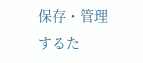保存・管理するた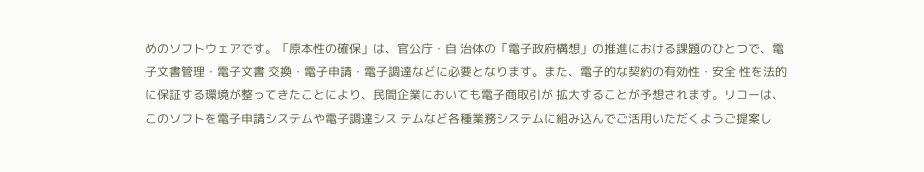めのソフトウェアです。「原本性の確保」は、官公庁・自 治体の「電子政府構想」の推進における課題のひとつで、電子文書管理・電子文書 交換・電子申請・電子調達などに必要となります。また、電子的な契約の有効性・安全 性を法的に保証する環境が整ってきたことにより、民間企業においても電子商取引が 拡大することが予想されます。リコーは、このソフトを電子申請システムや電子調達シス テムなど各種業務システムに組み込んでご活用いただくようご提案し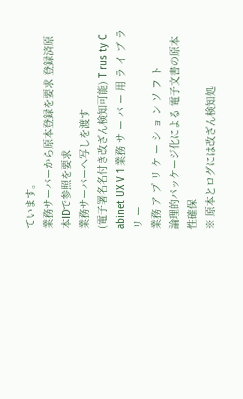ています。
業務サーバーから原本登録を要求 登録済原本IDで参照を要求
業務サーバーへ写しを渡す
(電子署名名付き改ざん検知可能) T rus ty C abinet UX V 1 業務 サ ー バ ー 用 ラ イ ブ ラ リ ー
業務 ア プ リ ケ ー シ ョ ン ソ フ ト
論理的パッケージ化による 電子文書の原本性確保
※ 原本とログには改ざん検知処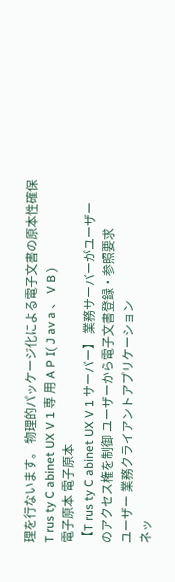理を行ないます。 物理的パッケージ化による電子文書の原本性確保
T rus ty C abinet UX V 1 専 用 A P I( J av a 、 V B )
電子原本 電子原本
【T rus ty C abinet UX V 1 サーバー】 業務サーバーがユーザー
のアクセス権を制御 ユーザーから電子文書登録・参照要求
ユーザー 業務クライアントアプリケーション
ネッ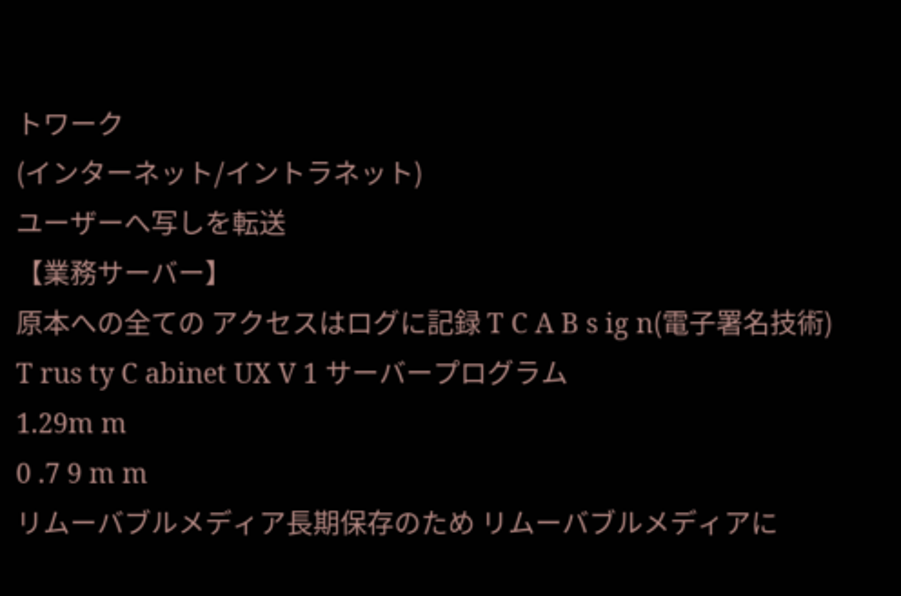トワーク
(インターネット/イントラネット)
ユーザーへ写しを転送
【業務サーバー】
原本への全ての アクセスはログに記録 T C A B s ig n(電子署名技術)
T rus ty C abinet UX V 1 サーバープログラム
1.29m m
0 .7 9 m m
リムーバブルメディア長期保存のため リムーバブルメディアに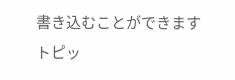書き込むことができます
トピッ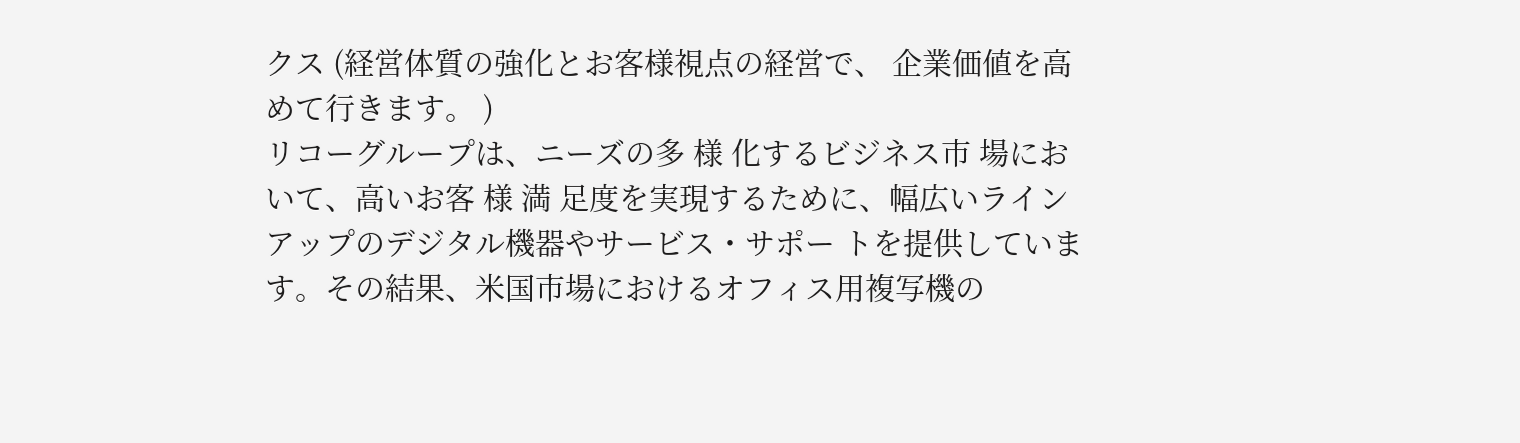クス (経営体質の強化とお客様視点の経営で、 企業価値を高めて行きます。 )
リコーグループは、ニーズの多 様 化するビジネス市 場において、高いお客 様 満 足度を実現するために、幅広いラインアップのデジタル機器やサービス・サポー トを提供しています。その結果、米国市場におけるオフィス用複写機の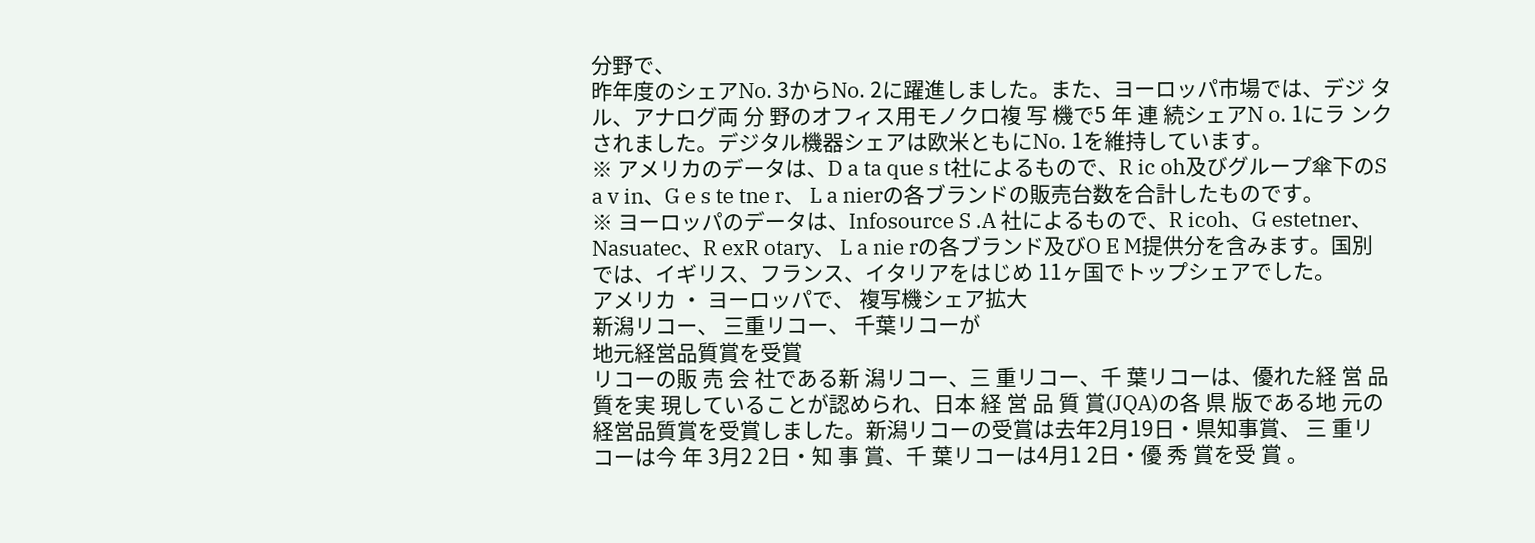分野で、
昨年度のシェアNo. 3からNo. 2に躍進しました。また、ヨーロッパ市場では、デジ タル、アナログ両 分 野のオフィス用モノクロ複 写 機で5 年 連 続シェアN o. 1にラ ンクされました。デジタル機器シェアは欧米ともにNo. 1を維持しています。
※ アメリカのデータは、D a ta que s t社によるもので、R ic oh及びグループ傘下のS a v in、G e s te tne r、 L a nierの各ブランドの販売台数を合計したものです。
※ ヨーロッパのデータは、Infosource S .A 社によるもので、R icoh、G estetner、Nasuatec、R exR otary、 L a nie rの各ブランド及びO E M提供分を含みます。国別では、イギリス、フランス、イタリアをはじめ 11ヶ国でトップシェアでした。
アメリカ ・ ヨーロッパで、 複写機シェア拡大
新潟リコー、 三重リコー、 千葉リコーが
地元経営品質賞を受賞
リコーの販 売 会 社である新 潟リコー、三 重リコー、千 葉リコーは、優れた経 営 品 質を実 現していることが認められ、日本 経 営 品 質 賞(JQA)の各 県 版である地 元の経営品質賞を受賞しました。新潟リコーの受賞は去年2月19日・県知事賞、 三 重リコーは今 年 3月2 2日・知 事 賞、千 葉リコーは4月1 2日・優 秀 賞を受 賞 。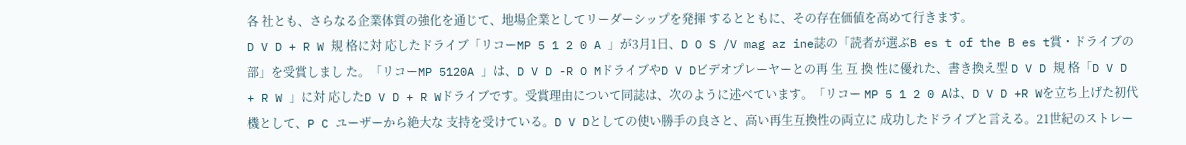各 社とも、さらなる企業体質の強化を通じて、地場企業としてリーダーシップを発揮 するとともに、その存在価値を高めて行きます。
D V D + R W 規 格に対 応したドライブ「リコーMP 5 1 2 0 A 」が3月1日、D O S /V mag az ine誌の「読者が選ぶB es t of the B es t賞・ドライブの部」を受賞しまし た。「リコーMP 5120A 」は、D V D -R O MドライブやD V Dビデオプレーヤーとの再 生 互 換 性に優れた、書き換え型 D V D 規 格「D V D + R W 」に対 応したD V D + R Wドライブです。受賞理由について同誌は、次のように述べています。「リコー MP 5 1 2 0 Aは、D V D +R Wを立ち上げた初代機として、P C ユーザーから絶大な 支持を受けている。D V Dとしての使い勝手の良さと、高い再生互換性の両立に 成功したドライブと言える。21世紀のストレー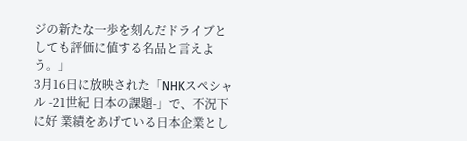ジの新たな一歩を刻んだドライブと しても評価に値する名品と言えよう。」
3月16日に放映された「NHKスペシャル -21世紀 日本の課題-」で、不況下に好 業績をあげている日本企業とし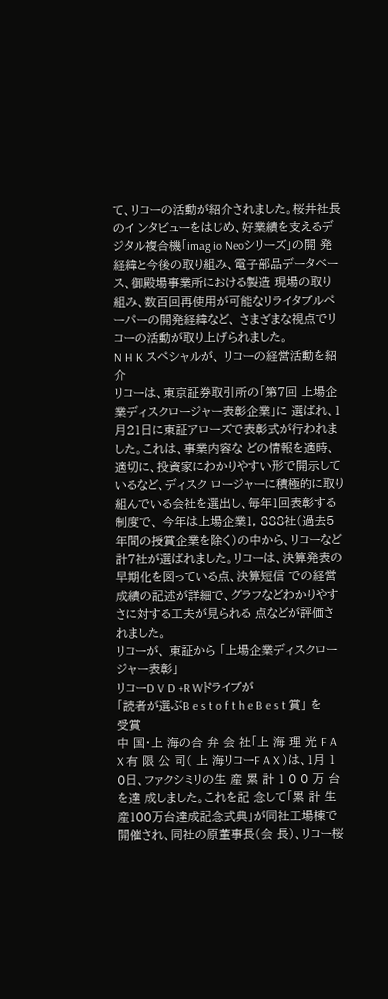て、リコーの活動が紹介されました。桜井社長のイ ンタビューをはじめ、好業績を支えるデジタル複合機「imag io Neoシリーズ」の開 発経緯と今後の取り組み、電子部品データベース、御殿場事業所における製造 現場の取り組み、数百回再使用が可能なリライタブルペーパーの開発経緯など、 さまざまな視点でリコーの活動が取り上げられました。
N H K スペシャルが、 リコーの経営活動を紹介
リコーは、東京証券取引所の「第7回 上場企業ディスクロージャー表彰企業」に 選ばれ、1月21日に東証アローズで表彰式が行われました。これは、事業内容な どの情報を適時、適切に、投資家にわかりやすい形で開示しているなど、ディスク ロージャーに積極的に取り組んでいる会社を選出し、毎年1回表彰する制度で、 今年は上場企業1, 888社(過去5年間の授賞企業を除く)の中から、リコーなど 計7社が選ばれました。リコーは、決算発表の早期化を図っている点、決算短信 での経営成績の記述が詳細で、グラフなどわかりやすさに対する工夫が見られる 点などが評価されました。
リコーが、 東証から 「上場企業ディスクロージャー表彰」
リコーD V D +R Wドライブが
「読者が選ぶB e s t o f t h e B e s t 賞」 を受賞
中 国・上 海の合 弁 会 社「上 海 理 光 F A X 有 限 公 司( 上 海リコーF A X )は、1月 1 0日、ファクシミリの生 産 累 計 1 0 0 万 台を達 成しました。これを記 念して「累 計 生産100万台達成記念式典」が同社工場棟で開催され、同社の原董事長(会 長)、リコー桜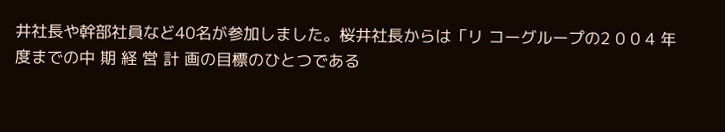井社長や幹部社員など40名が参加しました。桜井社長からは「リ コーグループの2 0 0 4 年 度までの中 期 経 営 計 画の目標のひとつである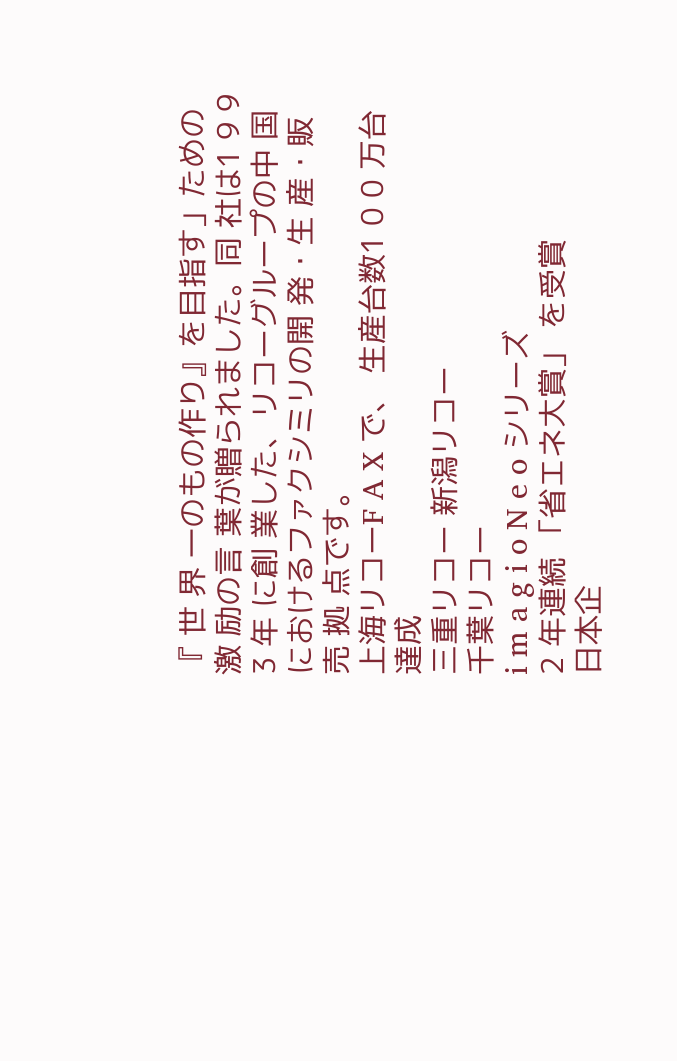『 世 界 一のもの作り』を目指す」ための激 励の言 葉が贈られました。同 社は1 9 9 3 年 に創 業した、リコーグループの中 国におけるファクシミリの開 発・生 産・販 売 拠 点です。
上海リコーF A X で、 生産台数1 0 0 万台達成
三重リコー 新潟リコー
千葉リコー
i m a g i o N e o シリーズ
2 年連続 「省エネ大賞」 を受賞
日本企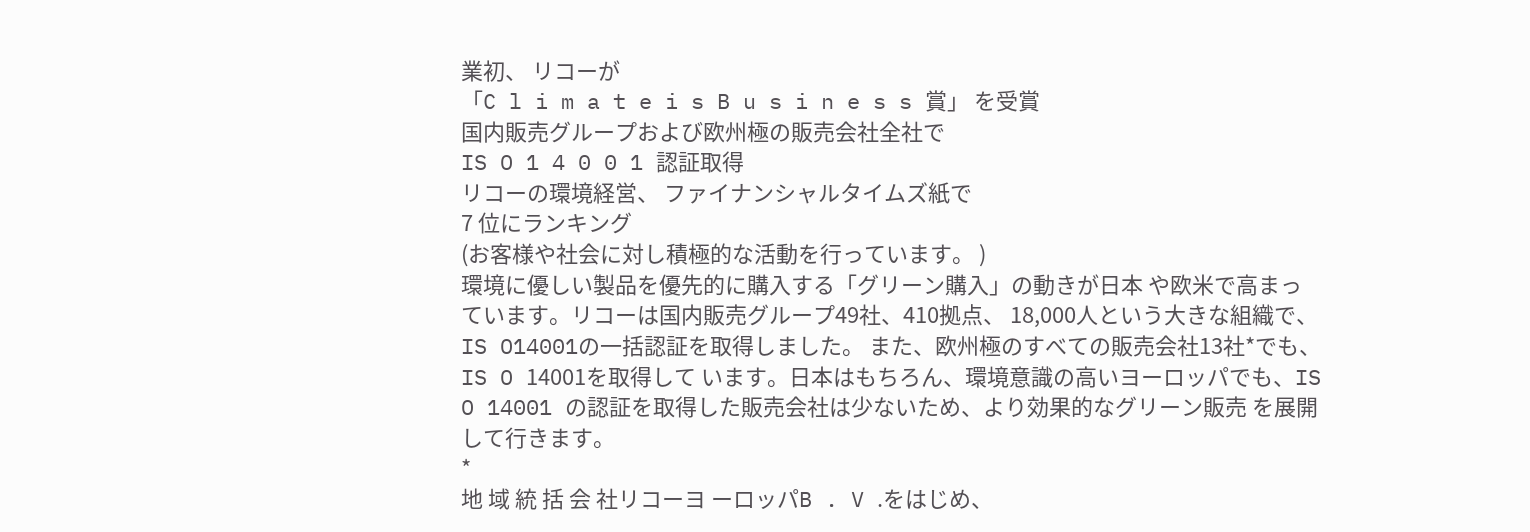業初、 リコーが
「C l i m a t e i s B u s i n e s s 賞」 を受賞
国内販売グループおよび欧州極の販売会社全社で
IS O 1 4 0 0 1 認証取得
リコーの環境経営、 ファイナンシャルタイムズ紙で
7 位にランキング
(お客様や社会に対し積極的な活動を行っています。 )
環境に優しい製品を優先的に購入する「グリーン購入」の動きが日本 や欧米で高まっています。リコーは国内販売グループ49社、410拠点、 18,000人という大きな組織で、IS O14001の一括認証を取得しました。 また、欧州極のすべての販売会社13社*でも、IS O 14001を取得して います。日本はもちろん、環境意識の高いヨーロッパでも、IS O 14001 の認証を取得した販売会社は少ないため、より効果的なグリーン販売 を展開して行きます。
*
地 域 統 括 会 社リコーヨ ーロッパB . V .をはじめ、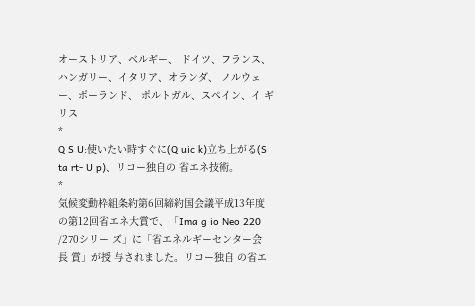オーストリア、ベルギー、 ドイツ、フランス、ハンガリー、イタリア、オランダ、 ノルウェー、ポーランド、 ポルトガル、スペイン、イ ギリス
*
Q S U:使いたい時すぐに(Q uic k)立ち上がる(S ta rt- U p)、リコー独自の 省エネ技術。
*
気候変動枠組条約第6回締約国会議平成13年度の第12回省エネ大賞で、「Ima g io Neo 220 /270シリー ズ」に「省エネルギーセンター会 長 賞」が授 与されました。リコー独自 の省エ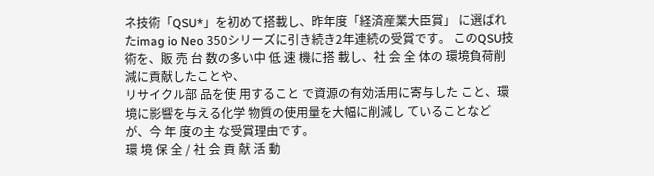ネ技術「QSU*」を初めて搭載し、昨年度「経済産業大臣賞」 に選ばれたimag io Neo 350シリーズに引き続き2年連続の受賞です。 このQSU技 術を、販 売 台 数の多い中 低 速 機に搭 載し、社 会 全 体の 環境負荷削減に貢献したことや、
リサイクル部 品を使 用すること で資源の有効活用に寄与した こと、環境に影響を与える化学 物質の使用量を大幅に削減し ていることなどが、今 年 度の主 な受賞理由です。
環 境 保 全 / 社 会 貢 献 活 動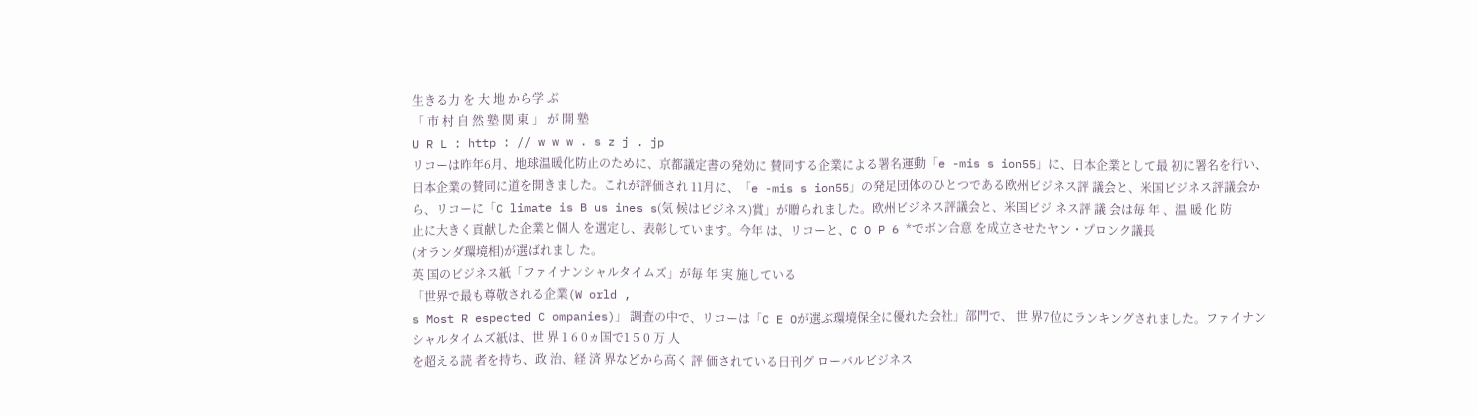生きる力 を 大 地 から学 ぶ
「 市 村 自 然 塾 関 東 」 が 開 塾
U R L : http : // w w w . s z j . jp
リコーは昨年6月、地球温暖化防止のために、京都議定書の発効に 賛同する企業による署名運動「e -mis s ion55」に、日本企業として最 初に署名を行い、日本企業の賛同に道を開きました。これが評価され 11月に、「e -mis s ion55」の発足団体のひとつである欧州ビジネス評 議会と、米国ビジネス評議会から、リコーに「C limate is B us ines s(気 候はビジネス)賞」が贈られました。欧州ビジネス評議会と、米国ビジ ネス評 議 会は毎 年 、温 暖 化 防
止に大きく貢献した企業と個人 を選定し、表彰しています。今年 は、リコーと、C O P 6 *でボン合意 を成立させたヤン・プロンク議長
(オランダ環境相)が選ばれまし た。
英 国のビジネス紙「ファイナンシャルタイムズ」が毎 年 実 施している
「世界で最も尊敬される企業(W orld ,
s Most R espected C ompanies)」 調査の中で、リコーは「C E Oが選ぶ環境保全に優れた会社」部門で、 世 界7位にランキングされました。ファイナンシャルタイムズ紙は、世 界 1 6 0ヵ国で1 5 0 万 人
を超える読 者を持ち、政 治、経 済 界などから高く 評 価されている日刊グ ローバルビジネス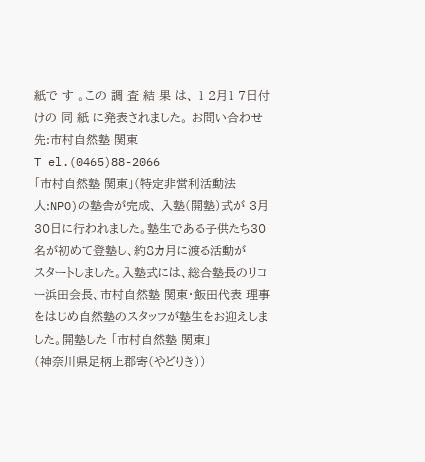紙で す 。この 調 査 結 果 は、 1 2月1 7日付けの 同 紙 に発表されました。 お問い合わせ先:市村自然塾 関東
T el.(0465)88-2066
「市村自然塾 関東」(特定非営利活動法人:NPO)の塾舎が完成、 入塾(開塾)式が 3月30日に行われました。塾生である子供たち30名が初めて登塾し、約8カ月に渡る活動が
スタートしました。入塾式には、総合塾長のリコー浜田会長、市村自然塾 関東・飯田代表 理事をはじめ自然塾のスタッフが塾生をお迎えしました。開塾した 「市村自然塾 関東」
(神奈川県足柄上郡寄(やどりき))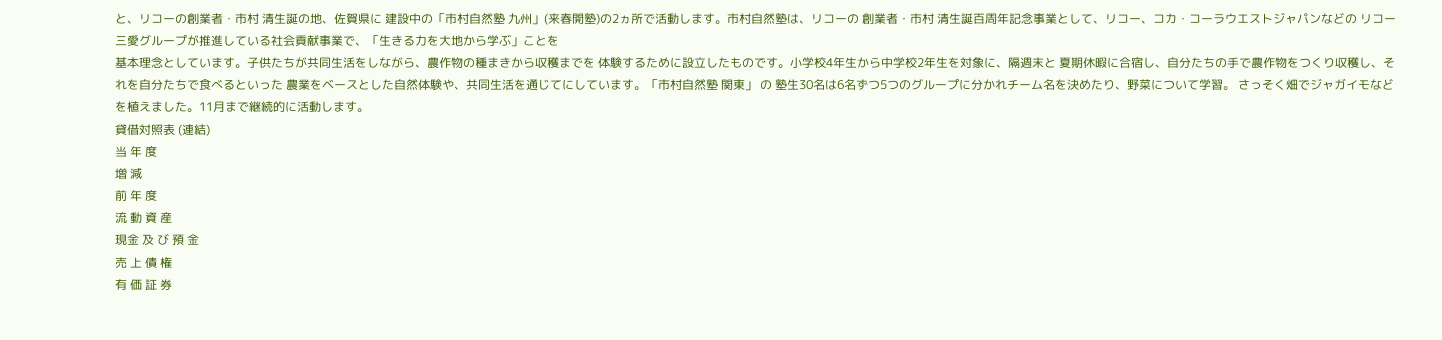と、リコーの創業者・市村 清生誕の地、佐賀県に 建設中の「市村自然塾 九州」(来春開塾)の2ヵ所で活動します。市村自然塾は、リコーの 創業者・市村 清生誕百周年記念事業として、リコー、コカ・コーラウエストジャパンなどの リコー三愛グループが推進している社会貢献事業で、「生きる力を大地から学ぶ」ことを
基本理念としています。子供たちが共同生活をしながら、農作物の種まきから収穫までを 体験するために設立したものです。小学校4年生から中学校2年生を対象に、隔週末と 夏期休暇に合宿し、自分たちの手で農作物をつくり収穫し、それを自分たちで食べるといった 農業をベースとした自然体験や、共同生活を通じてにしています。「市村自然塾 関東」 の 塾生30名は6名ずつ5つのグループに分かれチーム名を決めたり、野菜について学習。 さっそく畑でジャガイモなどを植えました。11月まで継続的に活動します。
貸借対照表 (連結)
当 年 度
増 減
前 年 度
流 動 資 産
現金 及 び 預 金
売 上 債 権
有 価 証 券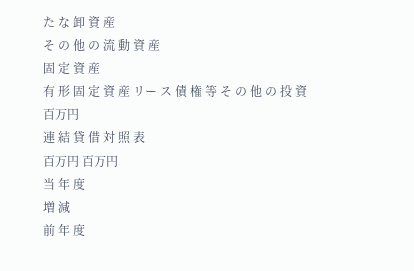た な 卸 資 産
そ の 他 の 流 動 資 産
固 定 資 産
有 形 固 定 資 産 リー ス 債 権 等 そ の 他 の 投 資
百万円
連 結 貸 借 対 照 表
百万円 百万円
当 年 度
増 減
前 年 度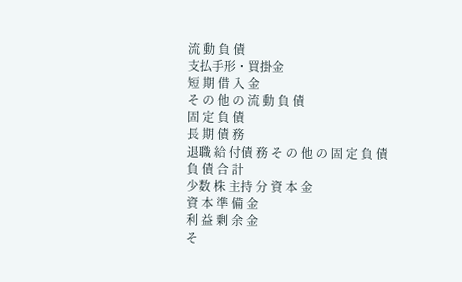流 動 負 債
支払手形・買掛金
短 期 借 入 金
そ の 他 の 流 動 負 債
固 定 負 債
長 期 債 務
退職 給 付債 務 そ の 他 の 固 定 負 債
負 債 合 計
少数 株 主持 分 資 本 金
資 本 準 備 金
利 益 剰 余 金
そ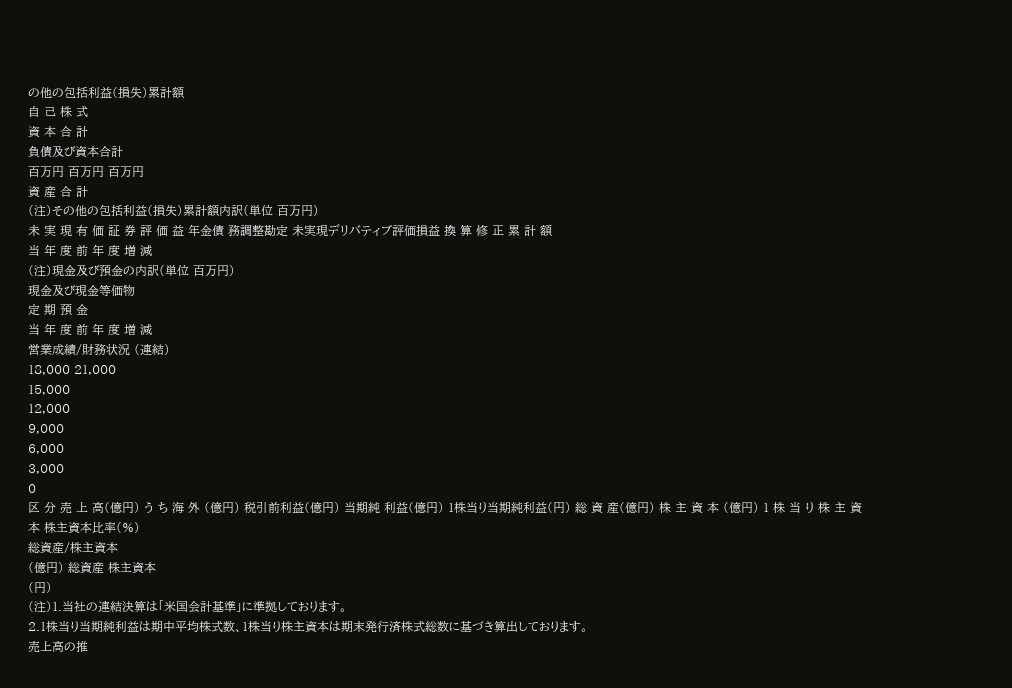の他の包括利益(損失)累計額
自 己 株 式
資 本 合 計
負債及び資本合計
百万円 百万円 百万円
資 産 合 計
(注)その他の包括利益(損失)累計額内訳(単位 百万円)
未 実 現 有 価 証 券 評 価 益 年金債 務調整勘定 未実現デリバティブ評価損益 換 算 修 正 累 計 額
当 年 度 前 年 度 増 減
(注)現金及び預金の内訳(単位 百万円)
現金及び現金等価物
定 期 預 金
当 年 度 前 年 度 増 減
営業成績/財務状況 (連結)
18,000 21,000
15,000
12,000
9,000
6,000
3,000
0
区 分 売 上 高(億円) う ち 海 外 (億円) 税引前利益(億円) 当期純 利益(億円) 1株当り当期純利益(円) 総 資 産(億円) 株 主 資 本 (億円) 1 株 当 り 株 主 資 本 株主資本比率(%)
総資産/株主資本
(億円) 総資産 株主資本
(円)
(注)1.当社の連結決算は「米国会計基準」に準拠しております。
2.1株当り当期純利益は期中平均株式数、1株当り株主資本は期末発行済株式総数に基づき算出しております。
売上高の推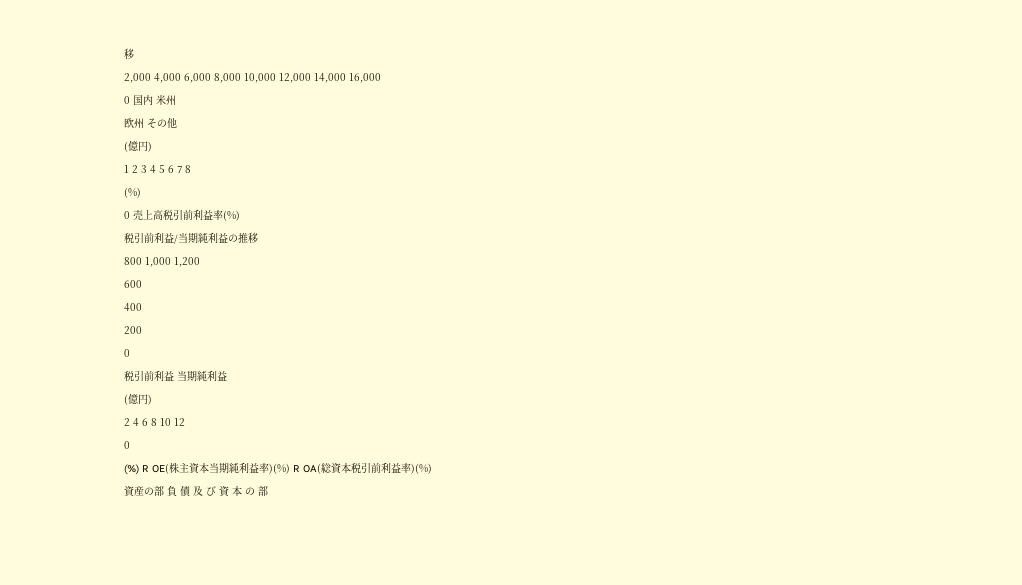移
2,000 4,000 6,000 8,000 10,000 12,000 14,000 16,000
0 国内 米州
欧州 その他
(億円)
1 2 3 4 5 6 7 8
(%)
0 売上高税引前利益率(%)
税引前利益/当期純利益の推移
800 1,000 1,200
600
400
200
0
税引前利益 当期純利益
(億円)
2 4 6 8 10 12
0
(%) R OE(株主資本当期純利益率)(%) R OA(総資本税引前利益率)(%)
資産の部 負 債 及 び 資 本 の 部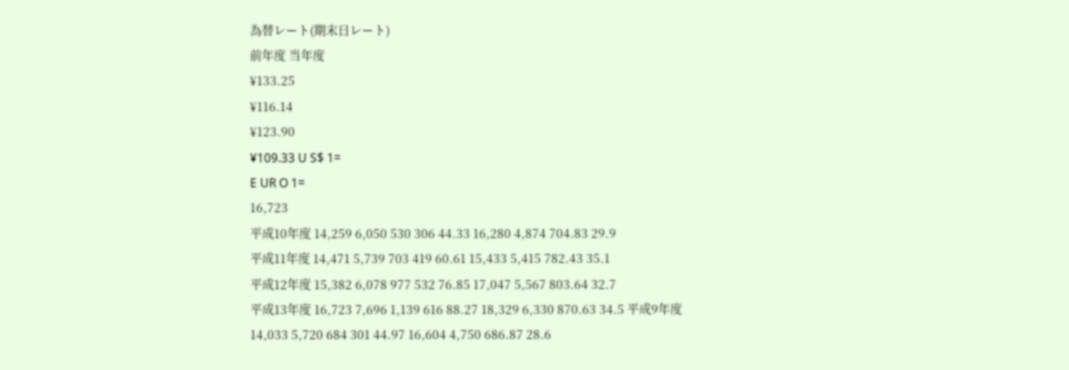為替レート(期末日レート)
前年度 当年度
¥133.25
¥116.14
¥123.90
¥109.33 U S$ 1=
E UR O 1=
16,723
平成10年度 14,259 6,050 530 306 44.33 16,280 4,874 704.83 29.9
平成11年度 14,471 5,739 703 419 60.61 15,433 5,415 782.43 35.1
平成12年度 15,382 6,078 977 532 76.85 17,047 5,567 803.64 32.7
平成13年度 16,723 7,696 1,139 616 88.27 18,329 6,330 870.63 34.5 平成9年度
14,033 5,720 684 301 44.97 16,604 4,750 686.87 28.6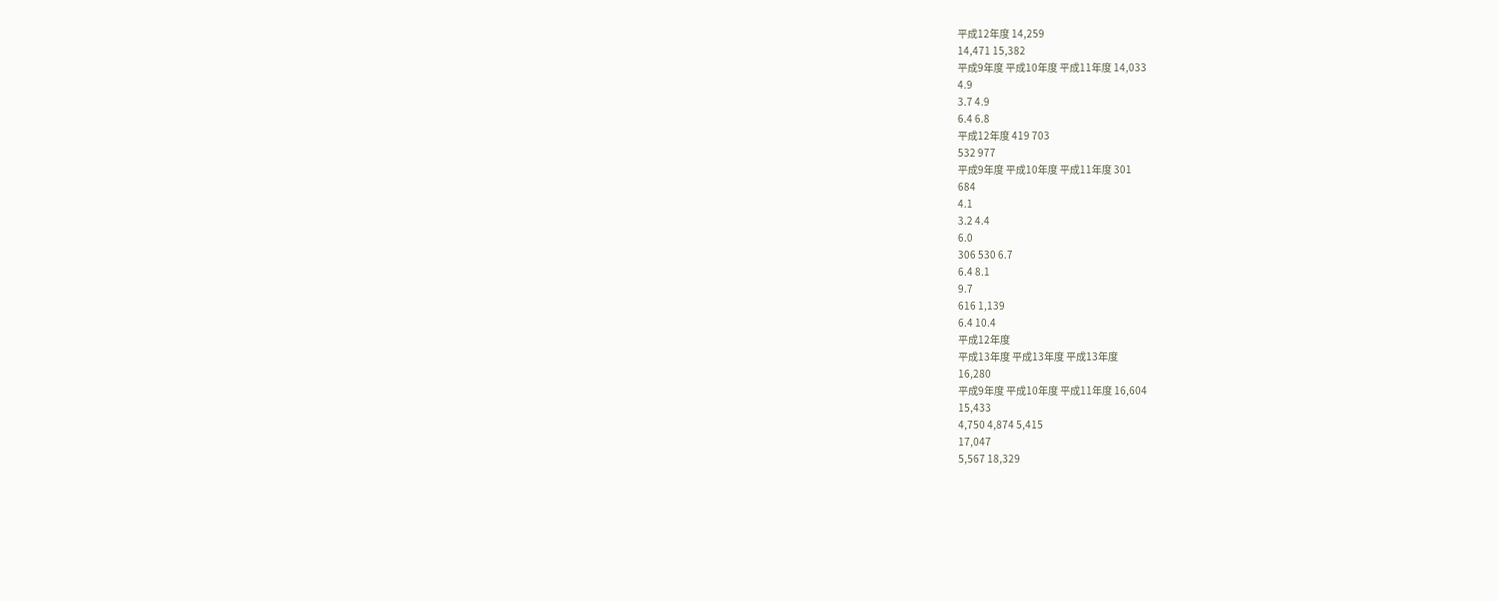平成12年度 14,259
14,471 15,382
平成9年度 平成10年度 平成11年度 14,033
4.9
3.7 4.9
6.4 6.8
平成12年度 419 703
532 977
平成9年度 平成10年度 平成11年度 301
684
4.1
3.2 4.4
6.0
306 530 6.7
6.4 8.1
9.7
616 1,139
6.4 10.4
平成12年度
平成13年度 平成13年度 平成13年度
16,280
平成9年度 平成10年度 平成11年度 16,604
15,433
4,750 4,874 5,415
17,047
5,567 18,329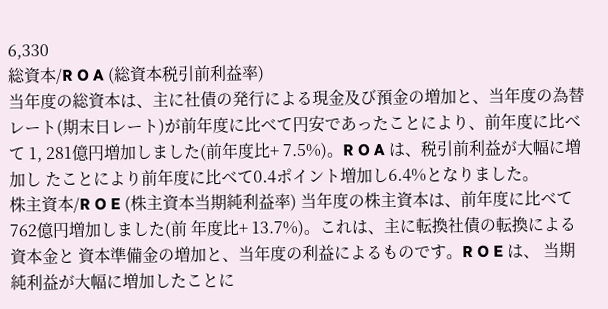6,330
総資本/R O A (総資本税引前利益率)
当年度の総資本は、主に社債の発行による現金及び預金の増加と、当年度の為替 レート(期末日レート)が前年度に比べて円安であったことにより、前年度に比べて 1, 281億円増加しました(前年度比+ 7.5%)。R O A は、税引前利益が大幅に増加し たことにより前年度に比べて0.4ポイント増加し6.4%となりました。
株主資本/R O E (株主資本当期純利益率) 当年度の株主資本は、前年度に比べて762億円増加しました(前 年度比+ 13.7%)。これは、主に転換社債の転換による資本金と 資本準備金の増加と、当年度の利益によるものです。R O E は、 当期純利益が大幅に増加したことに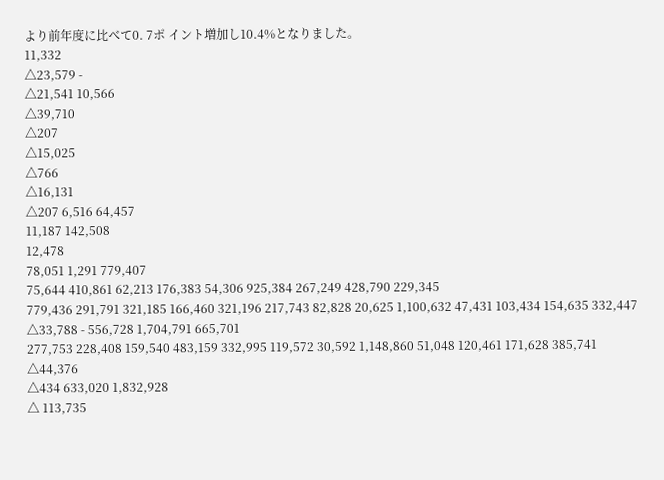より前年度に比べて0. 7ポ イント増加し10.4%となりました。
11,332
△23,579 -
△21,541 10,566
△39,710
△207
△15,025
△766
△16,131
△207 6,516 64,457
11,187 142,508
12,478
78,051 1,291 779,407
75,644 410,861 62,213 176,383 54,306 925,384 267,249 428,790 229,345
779,436 291,791 321,185 166,460 321,196 217,743 82,828 20,625 1,100,632 47,431 103,434 154,635 332,447
△33,788 - 556,728 1,704,791 665,701
277,753 228,408 159,540 483,159 332,995 119,572 30,592 1,148,860 51,048 120,461 171,628 385,741
△44,376
△434 633,020 1,832,928
△ 113,735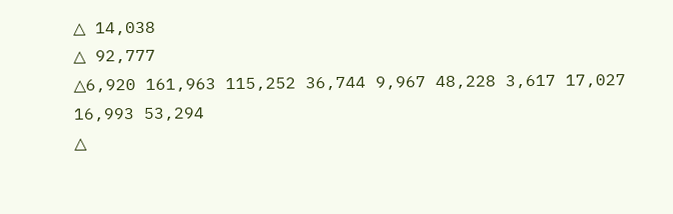△ 14,038
△ 92,777
△6,920 161,963 115,252 36,744 9,967 48,228 3,617 17,027 16,993 53,294
△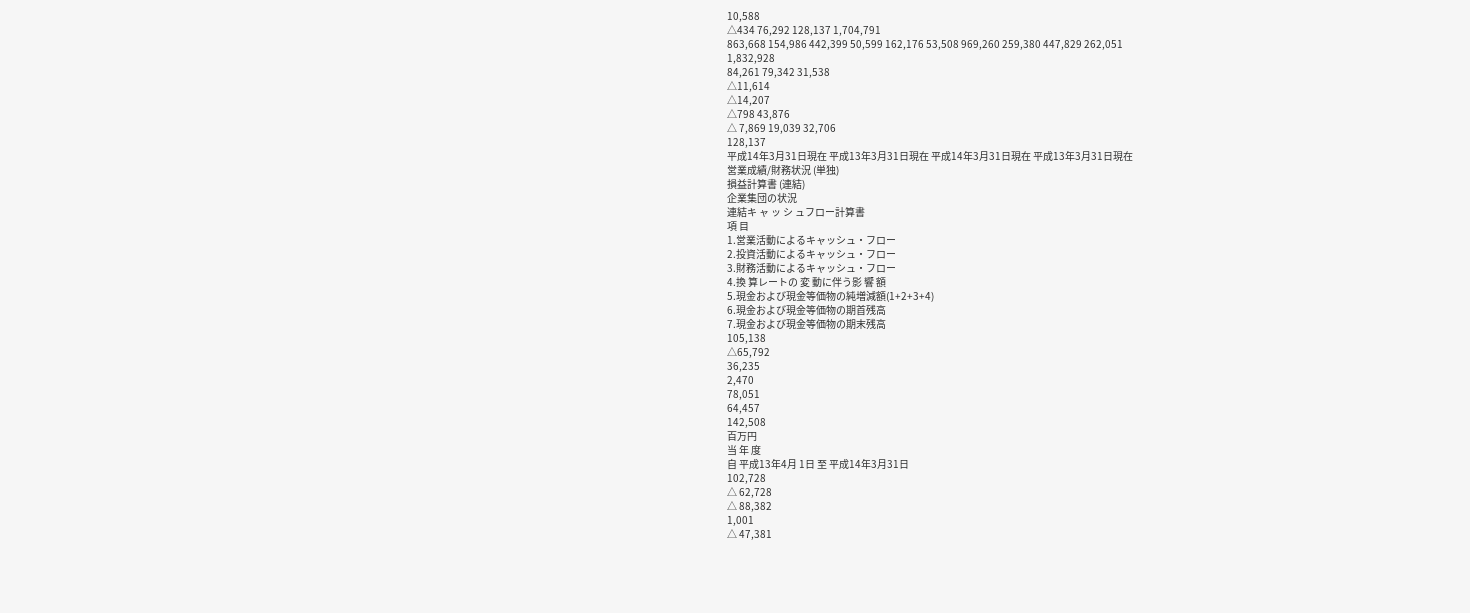10,588
△434 76,292 128,137 1,704,791
863,668 154,986 442,399 50,599 162,176 53,508 969,260 259,380 447,829 262,051
1,832,928
84,261 79,342 31,538
△11,614
△14,207
△798 43,876
△ 7,869 19,039 32,706
128,137
平成14年3月31日現在 平成13年3月31日現在 平成14年3月31日現在 平成13年3月31日現在
営業成績/財務状況 (単独)
損益計算書 (連結)
企業集団の状況
連結キ ャ ッ シ ュフロー計算書
項 目
1.営業活動によるキャッシュ・フロー
2.投資活動によるキャッシュ・フロー
3.財務活動によるキャッシュ・フロー
4.換 算レートの 変 動に伴う影 響 額
5.現金および現金等価物の純増減額(1+2+3+4)
6.現金および現金等価物の期首残高
7.現金および現金等価物の期末残高
105,138
△65,792
36,235
2,470
78,051
64,457
142,508
百万円
当 年 度
自 平成13年4月 1日 至 平成14年3月31日
102,728
△ 62,728
△ 88,382
1,001
△ 47,381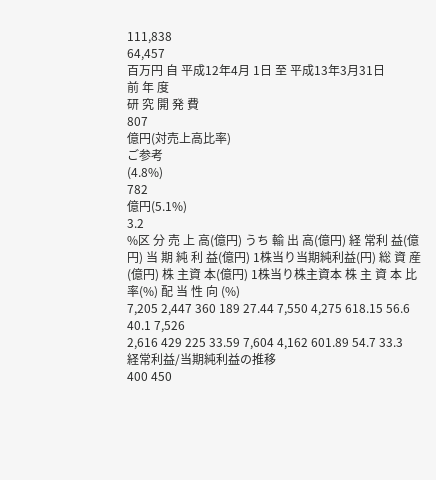111,838
64,457
百万円 自 平成12年4月 1日 至 平成13年3月31日
前 年 度
研 究 開 発 費
807
億円(対売上高比率)
ご参考
(4.8%)
782
億円(5.1%)
3.2
%区 分 売 上 高(億円) うち 輸 出 高(億円) 経 常利 益(億円) 当 期 純 利 益(億円) 1株当り当期純利益(円) 総 資 産(億円) 株 主資 本(億円) 1株当り株主資本 株 主 資 本 比 率(%) 配 当 性 向 (%)
7,205 2,447 360 189 27.44 7,550 4,275 618.15 56.6 40.1 7,526
2,616 429 225 33.59 7,604 4,162 601.89 54.7 33.3
経常利益/当期純利益の推移
400 450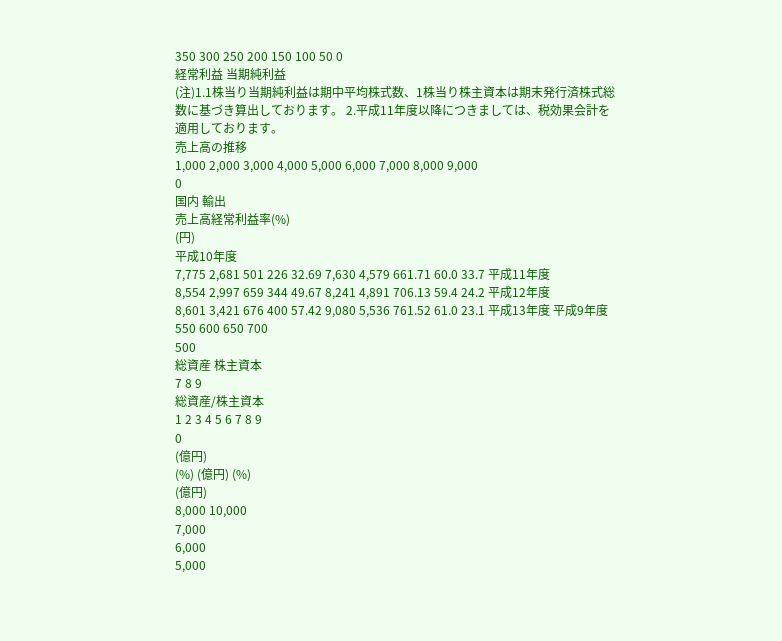350 300 250 200 150 100 50 0
経常利益 当期純利益
(注)1.1株当り当期純利益は期中平均株式数、1株当り株主資本は期末発行済株式総数に基づき算出しております。 2.平成11年度以降につきましては、税効果会計を適用しております。
売上高の推移
1,000 2,000 3,000 4,000 5,000 6,000 7,000 8,000 9,000
0
国内 輸出
売上高経常利益率(%)
(円)
平成10年度
7,775 2,681 501 226 32.69 7,630 4,579 661.71 60.0 33.7 平成11年度
8,554 2,997 659 344 49.67 8,241 4,891 706.13 59.4 24.2 平成12年度
8,601 3,421 676 400 57.42 9,080 5,536 761.52 61.0 23.1 平成13年度 平成9年度
550 600 650 700
500
総資産 株主資本
7 8 9
総資産/株主資本
1 2 3 4 5 6 7 8 9
0
(億円)
(%) (億円) (%)
(億円)
8,000 10,000
7,000
6,000
5,000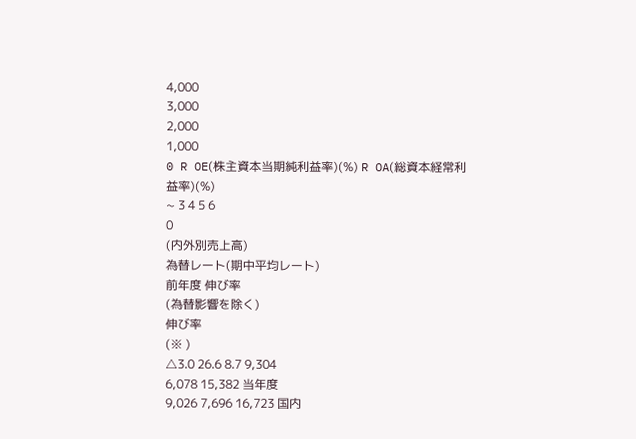4,000
3,000
2,000
1,000
0 R OE(株主資本当期純利益率)(%) R OA(総資本経常利益率)(%)
∼ 3 4 5 6
0
(内外別売上高)
為替レート(期中平均レート)
前年度 伸び率
(為替影響を除く)
伸び率
(※ )
△3.0 26.6 8.7 9,304
6,078 15,382 当年度
9,026 7,696 16,723 国内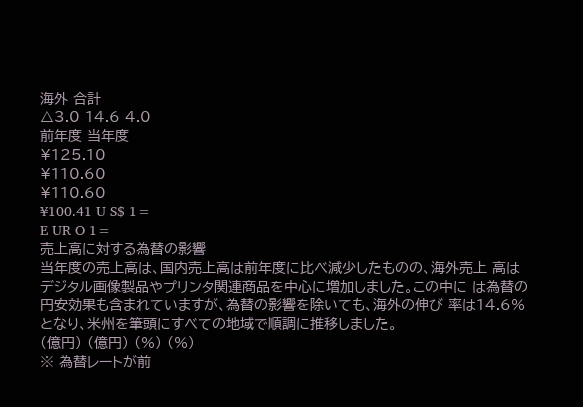海外 合計
△3.0 14.6 4.0
前年度 当年度
¥125.10
¥110.60
¥110.60
¥100.41 U S$ 1=
E UR O 1=
売上高に対する為替の影響
当年度の売上高は、国内売上高は前年度に比べ減少したものの、海外売上 高はデジタル画像製品やプリンタ関連商品を中心に増加しました。この中に は為替の円安効果も含まれていますが、為替の影響を除いても、海外の伸び 率は14.6%となり、米州を筆頭にすべての地域で順調に推移しました。
(億円) (億円) (%) (%)
※ 為替レートが前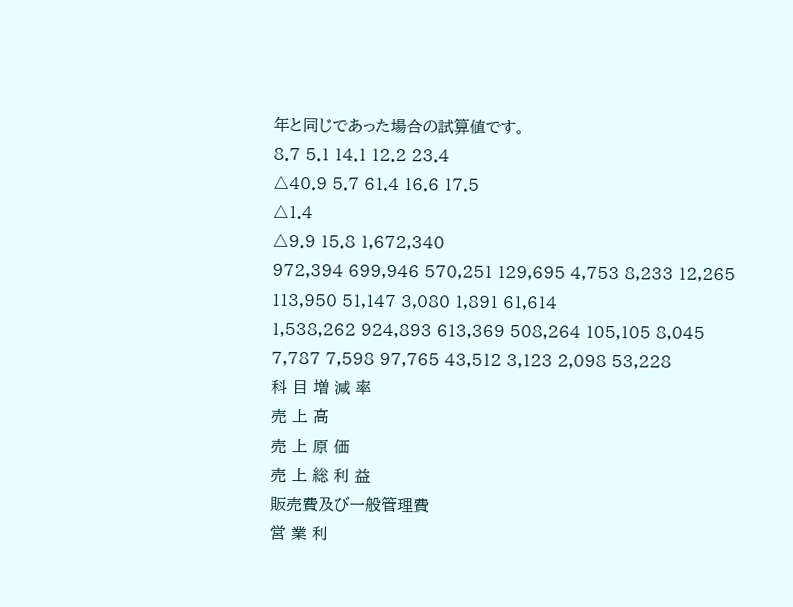年と同じであった場合の試算値です。
8.7 5.1 14.1 12.2 23.4
△40.9 5.7 61.4 16.6 17.5
△1.4
△9.9 15.8 1,672,340
972,394 699,946 570,251 129,695 4,753 8,233 12,265 113,950 51,147 3,080 1,891 61,614
1,538,262 924,893 613,369 508,264 105,105 8,045 7,787 7,598 97,765 43,512 3,123 2,098 53,228
科 目 増 減 率
売 上 高
売 上 原 価
売 上 総 利 益
販売費及び一般管理費
営 業 利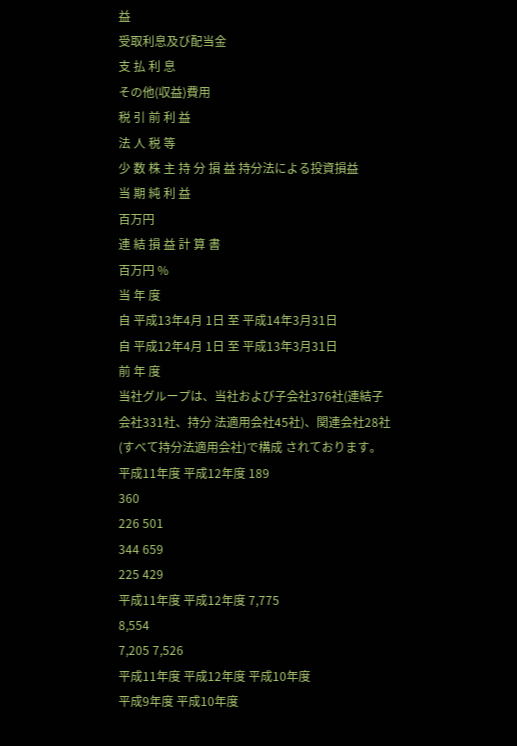益
受取利息及び配当金
支 払 利 息
その他(収益)費用
税 引 前 利 益
法 人 税 等
少 数 株 主 持 分 損 益 持分法による投資損益
当 期 純 利 益
百万円
連 結 損 益 計 算 書
百万円 %
当 年 度
自 平成13年4月 1日 至 平成14年3月31日
自 平成12年4月 1日 至 平成13年3月31日
前 年 度
当社グループは、当社および子会社376社(連結子会社331社、持分 法適用会社45社)、関連会社28社(すべて持分法適用会社)で構成 されております。
平成11年度 平成12年度 189
360
226 501
344 659
225 429
平成11年度 平成12年度 7,775
8,554
7,205 7,526
平成11年度 平成12年度 平成10年度
平成9年度 平成10年度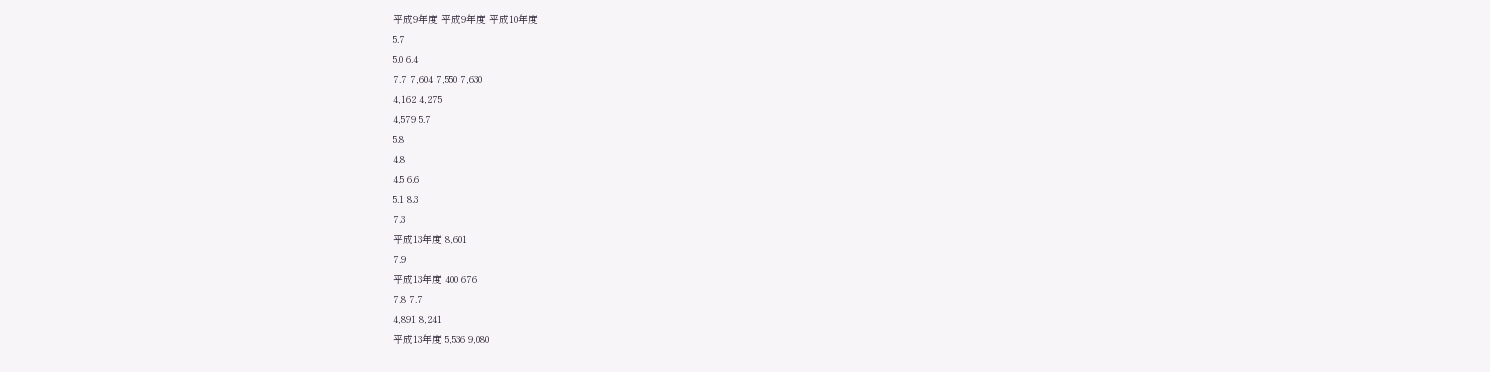平成9年度 平成9年度 平成10年度
5.7
5.0 6.4
7.7 7,604 7,550 7,630
4,162 4,275
4,579 5.7
5.8
4.8
4.5 6.6
5.1 8.3
7.3
平成13年度 8,601
7.9
平成13年度 400 676
7.8 7.7
4,891 8,241
平成13年度 5,536 9,080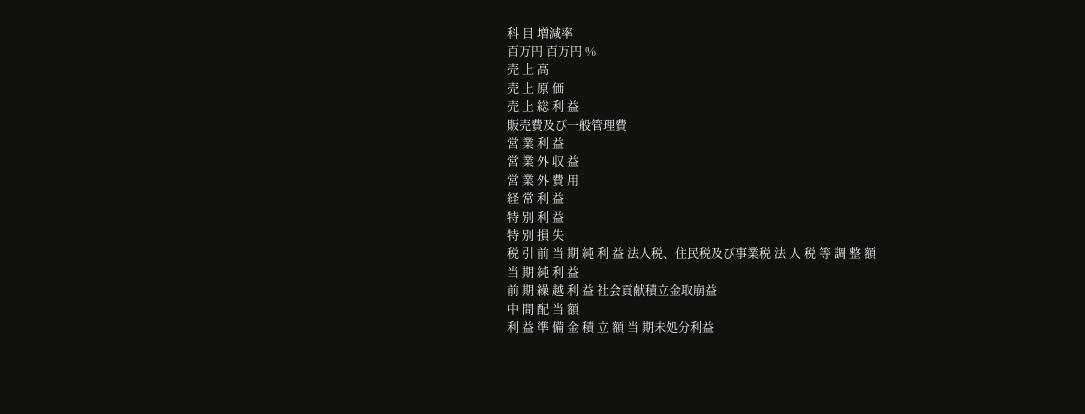科 目 増減率
百万円 百万円 %
売 上 高
売 上 原 価
売 上 総 利 益
販売費及び一般管理費
営 業 利 益
営 業 外 収 益
営 業 外 費 用
経 常 利 益
特 別 利 益
特 別 損 失
税 引 前 当 期 純 利 益 法人税、住民税及び事業税 法 人 税 等 調 整 額
当 期 純 利 益
前 期 繰 越 利 益 社会貢献積立金取崩益
中 間 配 当 額
利 益 準 備 金 積 立 額 当 期未処分利益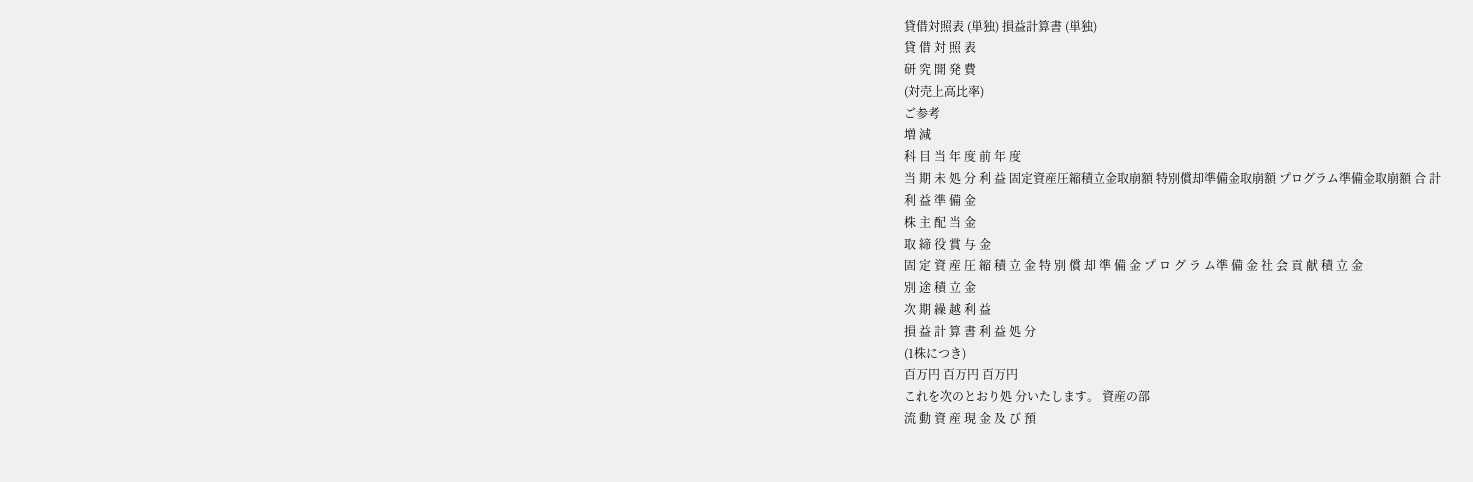貸借対照表 (単独) 損益計算書 (単独)
貸 借 対 照 表
研 究 開 発 費
(対売上高比率)
ご参考
増 減
科 目 当 年 度 前 年 度
当 期 未 処 分 利 益 固定資産圧縮積立金取崩額 特別償却準備金取崩額 プログラム準備金取崩額 合 計
利 益 準 備 金
株 主 配 当 金
取 締 役 賞 与 金
固 定 資 産 圧 縮 積 立 金 特 別 償 却 準 備 金 プ ロ グ ラ ム準 備 金 社 会 貢 献 積 立 金
別 途 積 立 金
次 期 繰 越 利 益
損 益 計 算 書 利 益 処 分
(1株につき)
百万円 百万円 百万円
これを次のとおり処 分いたします。 資産の部
流 動 資 産 現 金 及 び 預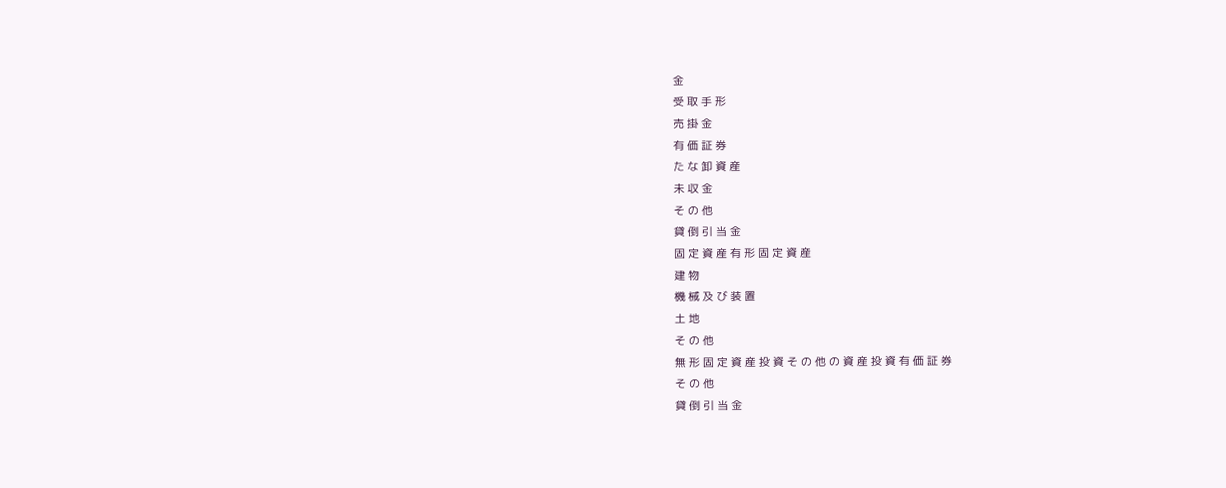金
受 取 手 形
売 掛 金
有 価 証 券
た な 卸 資 産
未 収 金
そ の 他
貸 倒 引 当 金
固 定 資 産 有 形 固 定 資 産
建 物
機 械 及 び 装 置
土 地
そ の 他
無 形 固 定 資 産 投 資 そ の 他 の 資 産 投 資 有 価 証 券
そ の 他
貸 倒 引 当 金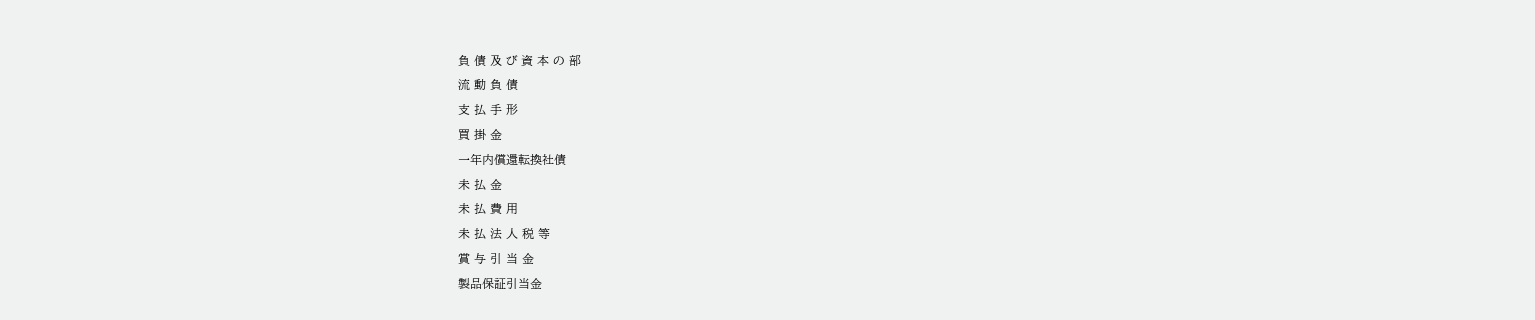負 債 及 び 資 本 の 部
流 動 負 債
支 払 手 形
買 掛 金
一年内償還転換社債
未 払 金
未 払 費 用
未 払 法 人 税 等
賞 与 引 当 金
製品保証引当金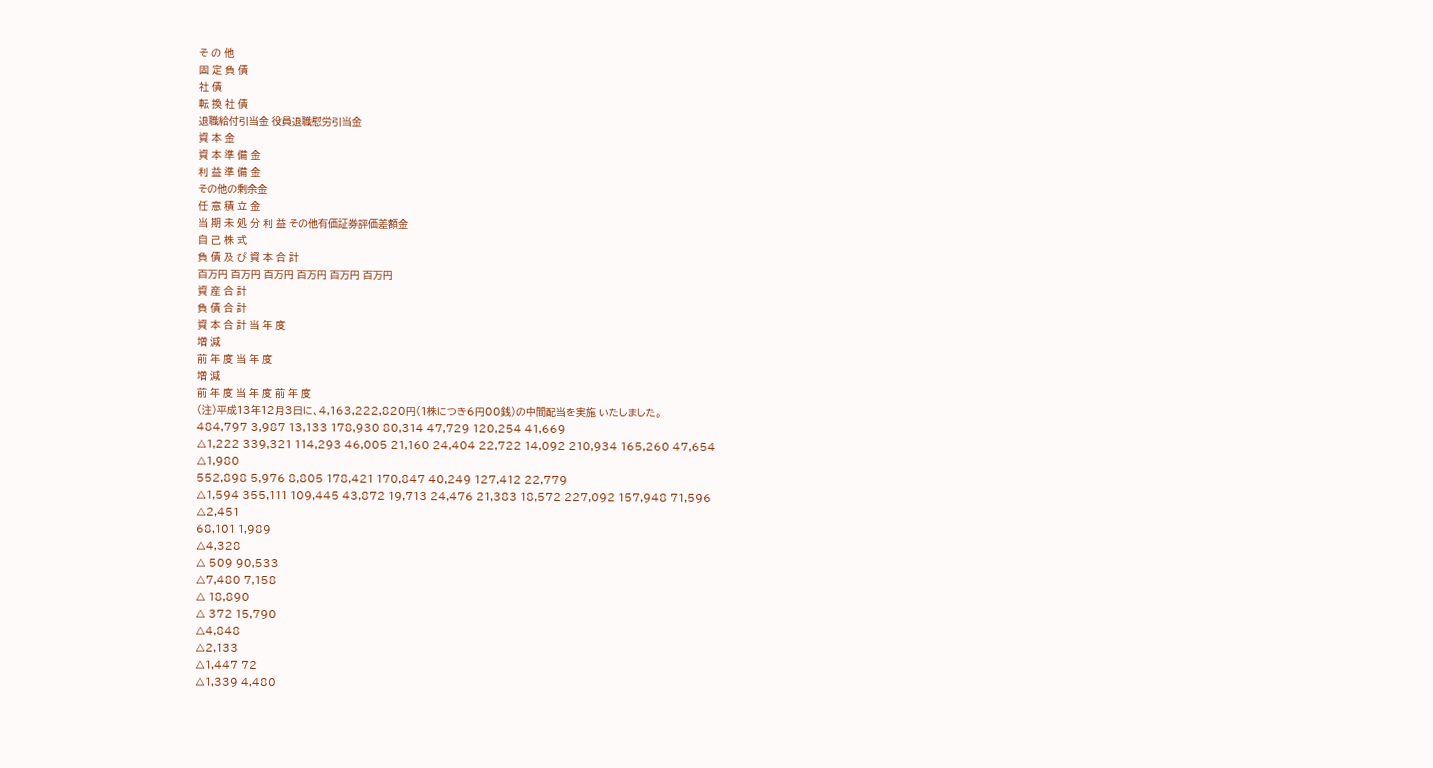そ の 他
固 定 負 債
社 債
転 換 社 債
退職給付引当金 役員退職慰労引当金
資 本 金
資 本 準 備 金
利 益 準 備 金
その他の剰余金
任 意 積 立 金
当 期 未 処 分 利 益 その他有価証券評価差額金
自 己 株 式
負 債 及 び 資 本 合 計
百万円 百万円 百万円 百万円 百万円 百万円
資 産 合 計
負 債 合 計
資 本 合 計 当 年 度
増 減
前 年 度 当 年 度
増 減
前 年 度 当 年 度 前 年 度
(注)平成13年12月3日に、4,163,222,820円(1株につき6円00銭)の中間配当を実施 いたしました。
484,797 3,987 13,133 178,930 80,314 47,729 120,254 41,669
△1,222 339,321 114,293 46,005 21,160 24,404 22,722 14,092 210,934 165,260 47,654
△1,980
552,898 5,976 8,805 178,421 170,847 40,249 127,412 22,779
△1,594 355,111 109,445 43,872 19,713 24,476 21,383 18,572 227,092 157,948 71,596
△2,451
68,101 1,989
△4,328
△ 509 90,533
△7,480 7,158
△ 18,890
△ 372 15,790
△4,848
△2,133
△1,447 72
△1,339 4,480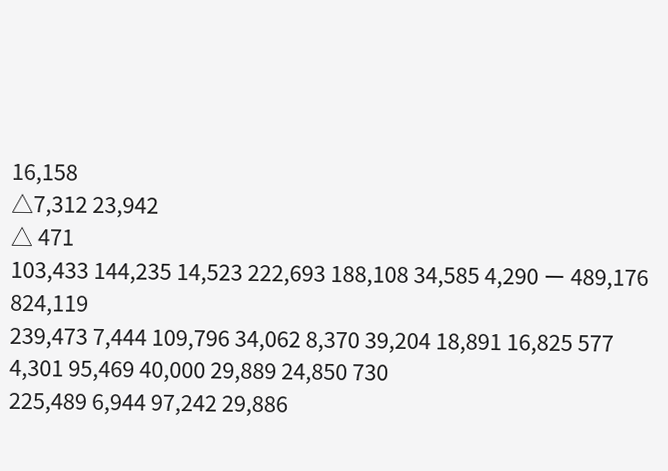16,158
△7,312 23,942
△ 471
103,433 144,235 14,523 222,693 188,108 34,585 4,290 ー 489,176 824,119
239,473 7,444 109,796 34,062 8,370 39,204 18,891 16,825 577 4,301 95,469 40,000 29,889 24,850 730
225,489 6,944 97,242 29,886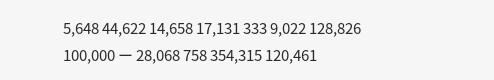5,648 44,622 14,658 17,131 333 9,022 128,826 100,000 ー 28,068 758 354,315 120,461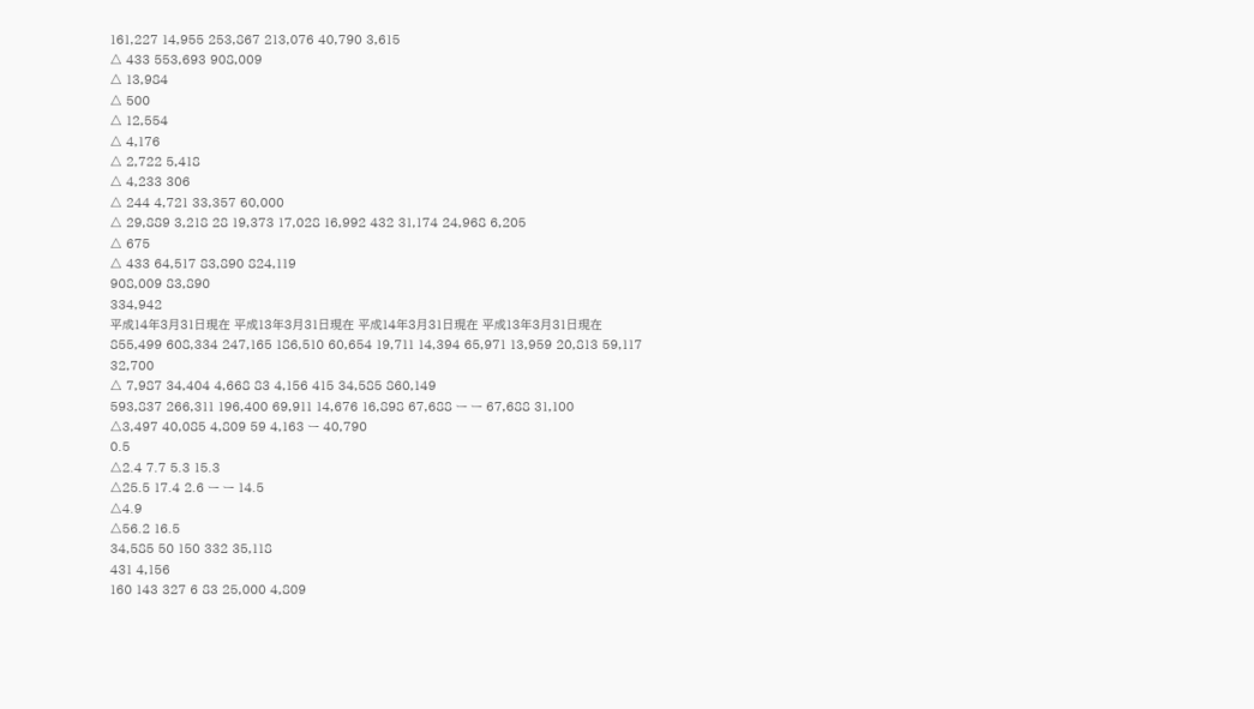161,227 14,955 253,867 213,076 40,790 3,615
△ 433 553,693 908,009
△ 13,984
△ 500
△ 12,554
△ 4,176
△ 2,722 5,418
△ 4,233 306
△ 244 4,721 33,357 60,000
△ 29,889 3,218 28 19,373 17,028 16,992 432 31,174 24,968 6,205
△ 675
△ 433 64,517 83,890 824,119
908,009 83,890
334,942
平成14年3月31日現在 平成13年3月31日現在 平成14年3月31日現在 平成13年3月31日現在
855,499 608,334 247,165 186,510 60,654 19,711 14,394 65,971 13,959 20,813 59,117 32,700
△ 7,987 34,404 4,668 83 4,156 415 34,585 860,149
593,837 266,311 196,400 69,911 14,676 16,898 67,688 ー ー 67,688 31,100
△3,497 40,085 4,809 59 4,163 ー 40,790
0.5
△2.4 7.7 5.3 15.3
△25.5 17.4 2.6 ー ー 14.5
△4.9
△56.2 16.5
34,585 50 150 332 35,118
431 4,156
160 143 327 6 83 25,000 4,809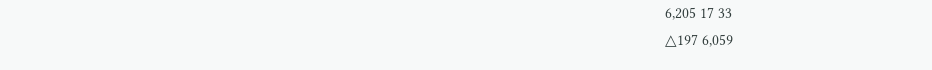6,205 17 33
△197 6,059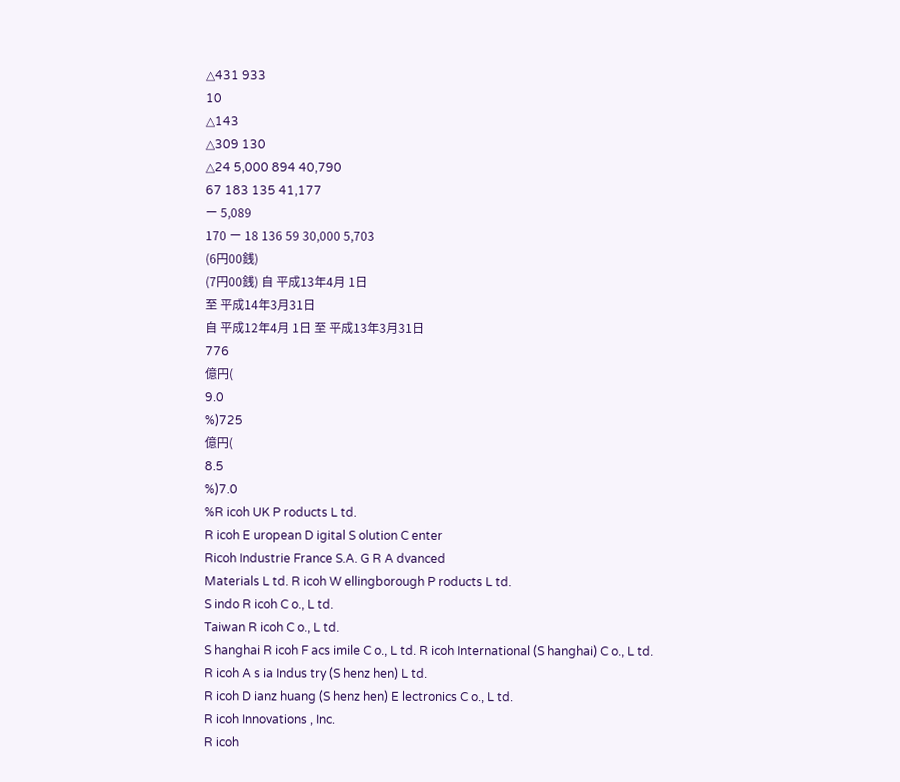△431 933
10
△143
△309 130
△24 5,000 894 40,790
67 183 135 41,177
ー 5,089
170 ー 18 136 59 30,000 5,703
(6円00銭)
(7円00銭) 自 平成13年4月 1日
至 平成14年3月31日
自 平成12年4月 1日 至 平成13年3月31日
776
億円(
9.0
%)725
億円(
8.5
%)7.0
%R icoh UK P roducts L td.
R icoh E uropean D igital S olution C enter
Ricoh Industrie France S.A. G R A dvanced
Materials L td. R icoh W ellingborough P roducts L td.
S indo R icoh C o., L td.
Taiwan R icoh C o., L td.
S hanghai R icoh F acs imile C o., L td. R icoh International (S hanghai) C o., L td.
R icoh A s ia Indus try (S henz hen) L td.
R icoh D ianz huang (S henz hen) E lectronics C o., L td.
R icoh Innovations , Inc.
R icoh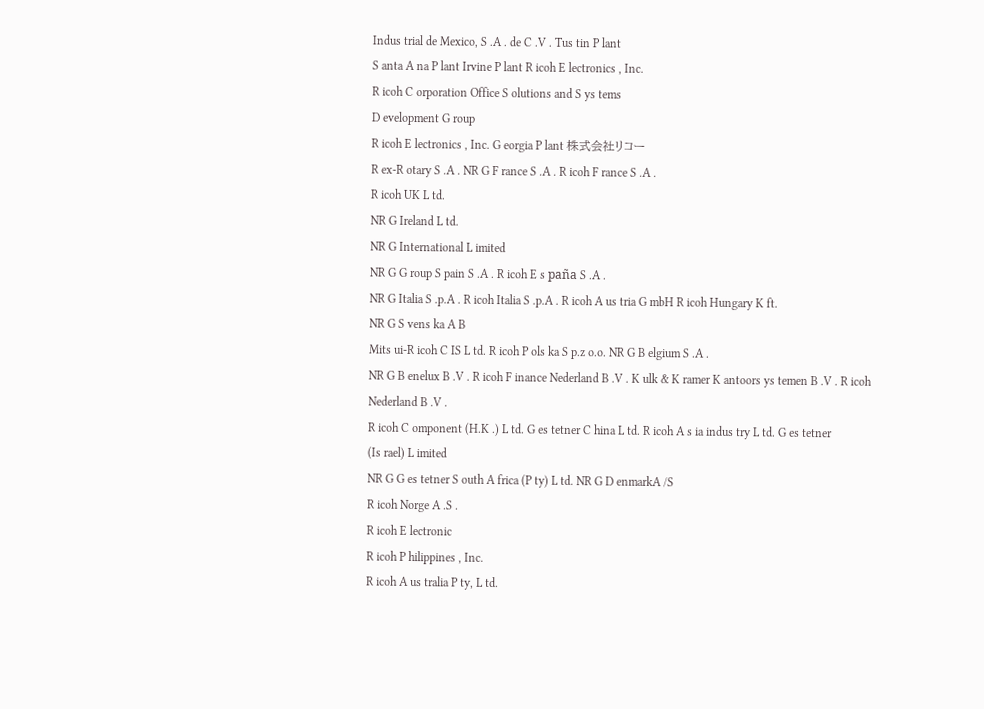Indus trial de Mexico, S .A . de C .V . Tus tin P lant
S anta A na P lant Irvine P lant R icoh E lectronics , Inc.
R icoh C orporation Office S olutions and S ys tems
D evelopment G roup
R icoh E lectronics , Inc. G eorgia P lant 株式会社リコー
R ex-R otary S .A . NR G F rance S .A . R icoh F rance S .A .
R icoh UK L td.
NR G Ireland L td.
NR G International L imited
NR G G roup S pain S .A . R icoh E s paña S .A .
NR G Italia S .p.A . R icoh Italia S .p.A . R icoh A us tria G mbH R icoh Hungary K ft.
NR G S vens ka A B
Mits ui-R icoh C IS L td. R icoh P ols ka S p.z o.o. NR G B elgium S .A .
NR G B enelux B .V . R icoh F inance Nederland B .V . K ulk & K ramer K antoors ys temen B .V . R icoh Nederland B .V .
R icoh C omponent (H.K .) L td. G es tetner C hina L td. R icoh A s ia indus try L td. G es tetner
(Is rael) L imited
NR G G es tetner S outh A frica (P ty) L td. NR G D enmarkA /S
R icoh Norge A .S .
R icoh E lectronic
R icoh P hilippines , Inc.
R icoh A us tralia P ty, L td.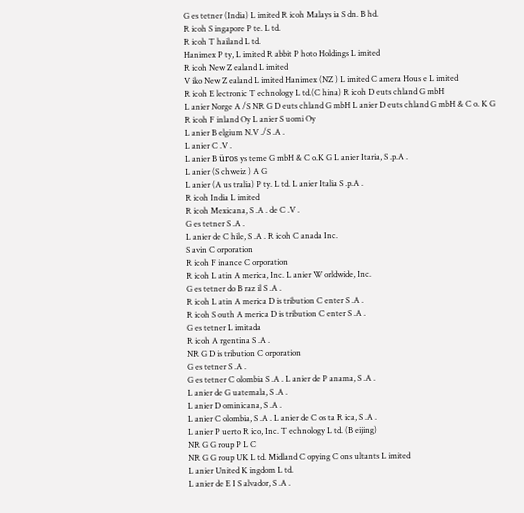G es tetner (India) L imited R icoh Malays ia S dn. B hd.
R icoh S ingapore P te. L td.
R icoh T hailand L td.
Hanimex P ty, L imited R abbit P hoto Holdings L imited
R icoh New Z ealand L imited
V iko New Z ealand L imited Hanimex (NZ ) L imited C amera Hous e L imited
R icoh E lectronic T echnology L td.(C hina) R icoh D euts chland G mbH
L anier Norge A /S NR G D euts chland G mbH L anier D euts chland G mbH & C o. K G
R icoh F inland Oy L anier S uomi Oy
L anier B elgium N.V ./S .A .
L anier C .V .
L anier B üros ys teme G mbH & C o.K G L anier Itaria, S .p.A .
L anier (S chweiz ) A G
L anier (A us tralia) P ty. L td. L anier Italia S .p.A .
R icoh India L imited
R icoh Mexicana, S .A . de C .V .
G es tetner S .A .
L anier de C hile, S .A . R icoh C anada Inc.
S avin C orporation
R icoh F inance C orporation
R icoh L atin A merica, Inc. L anier W orldwide, Inc.
G es tetner do B raz il S .A .
R icoh L atin A merica D is tribution C enter S .A .
R icoh S outh A merica D is tribution C enter S .A .
G es tetner L imitada
R icoh A rgentina S .A .
NR G D is tribution C orporation
G es tetner S .A .
G es tetner C olombia S .A . L anier de P anama, S .A .
L anier de G uatemala, S .A .
L anier D ominicana, S .A .
L anier C olombia, S .A . L anier de C os ta R ica, S .A .
L anier P uerto R ico, Inc. T echnology L td. (B eijing)
NR G G roup P L C
NR G G roup UK L td. Midland C opying C ons ultants L imited
L anier United K ingdom L td.
L anier de E I S alvador, S .A .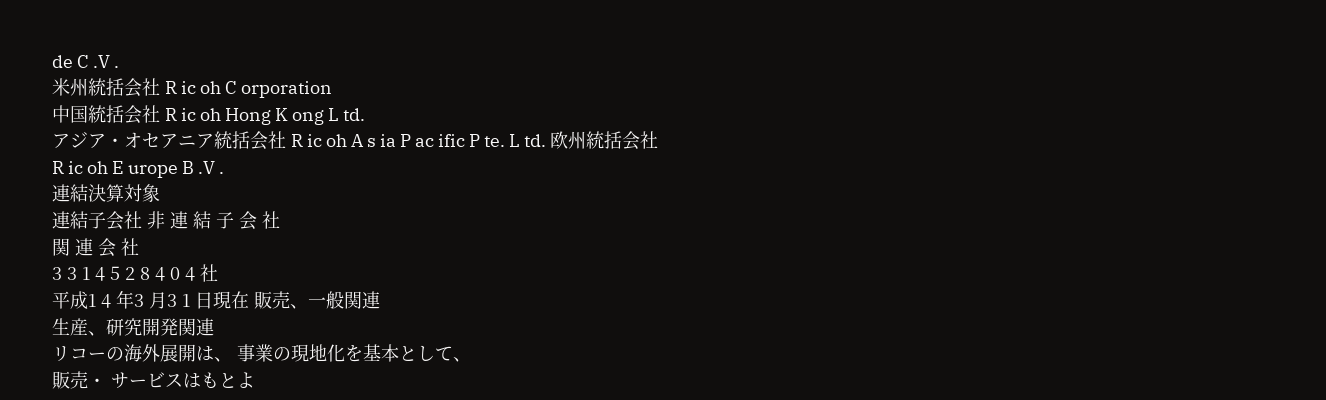de C .V .
米州統括会社 R ic oh C orporation
中国統括会社 R ic oh Hong K ong L td.
アジア・オセアニア統括会社 R ic oh A s ia P ac ific P te. L td. 欧州統括会社
R ic oh E urope B .V .
連結決算対象
連結子会社 非 連 結 子 会 社
関 連 会 社
3 3 1 4 5 2 8 4 0 4 社
平成1 4 年3 月3 1 日現在 販売、一般関連
生産、研究開発関連
リコーの海外展開は、 事業の現地化を基本として、
販売・ サービスはもとよ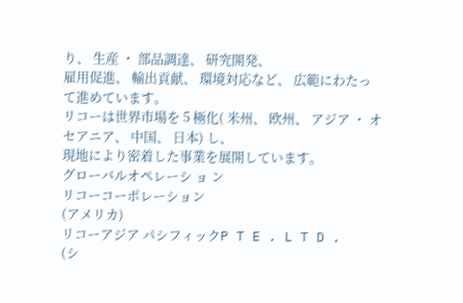り、 生産 ・ 部品調達、 研究開発、
雇用促進、 輸出貢献、 環境対応など、 広範にわたって進めています。
リコーは世界市場を 5 極化( 米州、 欧州、 アジア ・ オセアニア、 中国、 日本) し、
現地により密着した事業を展開しています。
グローバルオペレーシ ョ ン
リコーコーポレーション
(アメリカ)
リコーアジア パシフィックP T E . L T D .
(シ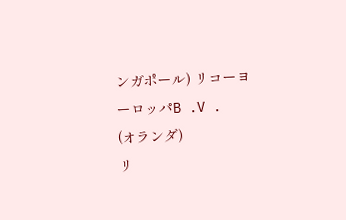ンガポール) リコーヨーロッパB .V .
(オランダ)
リ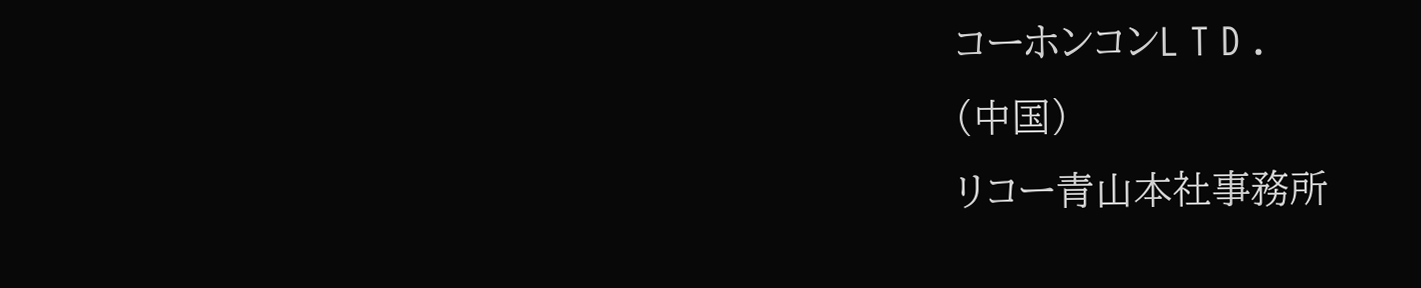コーホンコンL T D .
(中国)
リコー青山本社事務所